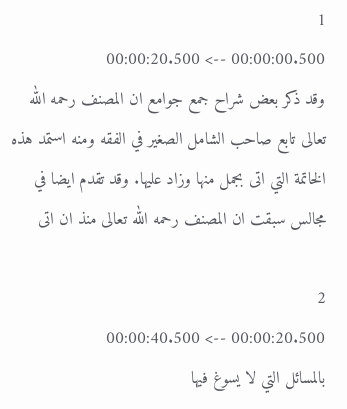1
00:00:00.500 --> 00:00:20.500
وقد ذكر بعض شراح جمع جوامع ان المصنف رحمه الله تعالى تابع صاحب الشامل الصغير في الفقه ومنه استمد هذه الخاتمة التي اتى بجمل منها وزاد عليها. وقد تقدم ايضا في مجالس سبقت ان المصنف رحمه الله تعالى منذ ان اتى

2
00:00:20.500 --> 00:00:40.500
بالمسائل التي لا يسوغ فيها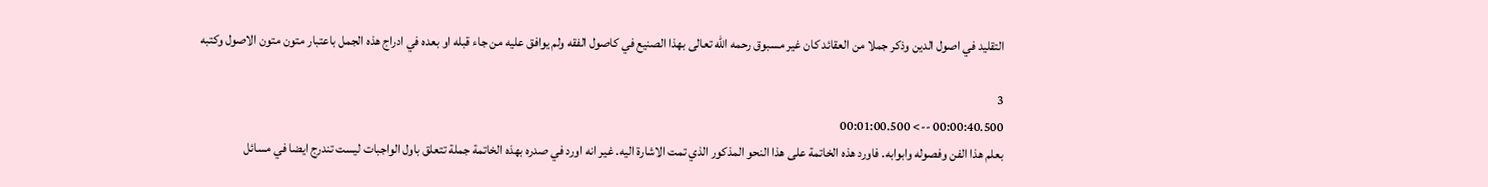التقليد في اصول الدين وذكر جملا من العقائد كان غير مسبوق رحمه الله تعالى بهذا الصنيع في كاصول الفقه ولم يوافق عليه من جاء قبله او بعده في ادراج هذه الجمل باعتبار متون متون الاصول وكتبه

3
00:00:40.500 --> 00:01:00.500
بعلم هذا الفن وفصوله وابوابه. فاورد هذه الخاتمة على هذا النحو المذكور الذي تمت الاشارة اليه. غير انه اورد في صدره بهذه الخاتمة جملة تتعلق باول الواجبات ليست تندرج ايضا في مسائل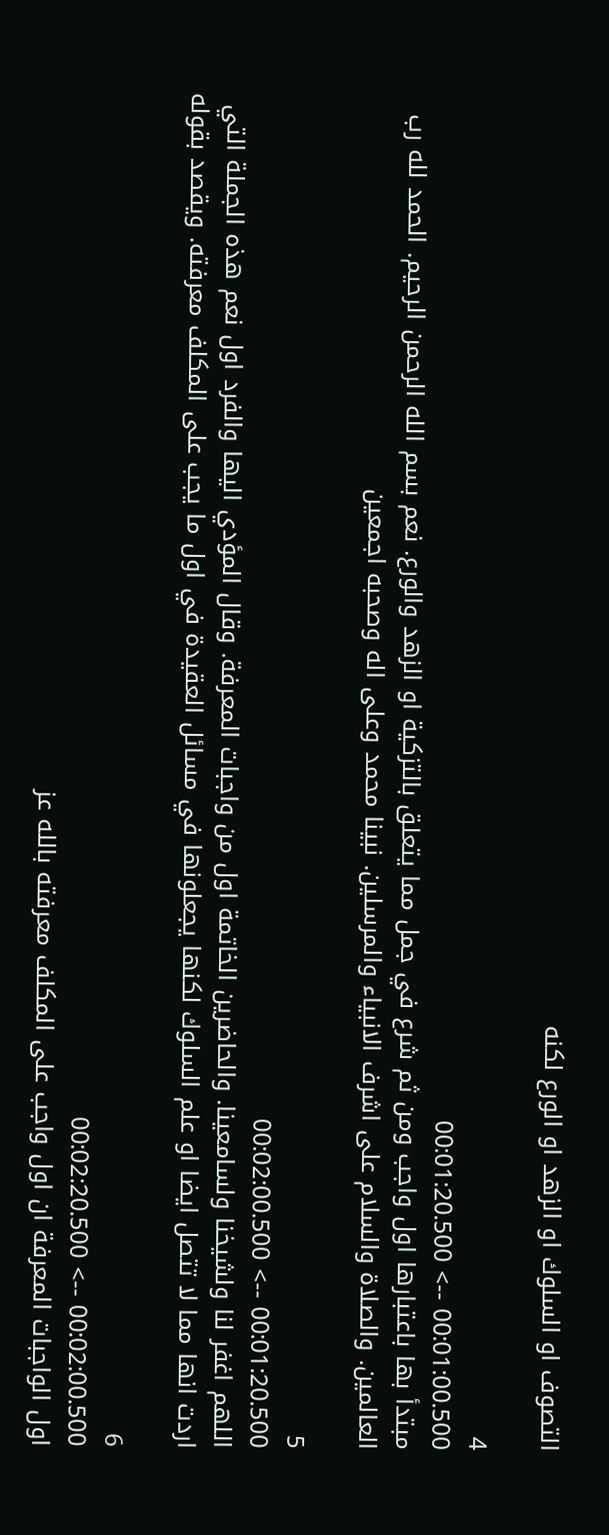التصوف او السلوك او الزهد او الورع لكنه

4
00:01:00.500 --> 00:01:20.500
مبتدأ بها باعتبارها اول واجب ومن ثم شرع في جمل مما يتعلق بالتزكية او الزهد والورع. نعم بسم الله الرحمن الرحيم. الحمد لله رب العالمين. والصلاة والسلام على اشرف الانبياء والمرسلين. نبينا محمد وعلى اله وصحبه اجمعين

5
00:01:20.500 --> 00:02:00.500
اللهم اغفر لنا ولشيخنا ولسامعينا. والحاضرين الخاتمة اول من واجبات المعرفة. وقال المؤدي اليها والفرد اول نعم هذه الجملة التي اردت انها مما لا تتصل ايضا او علم السلوك لكنها يجعلونها في مسائل العقيدة في اول ما يجب على المكلف معرفته. ويقصد بقوله

6
00:02:00.500 --> 00:02:20.500
اول الواجبات المعرفة ان اول واجب على المكلف معرفته بالله عز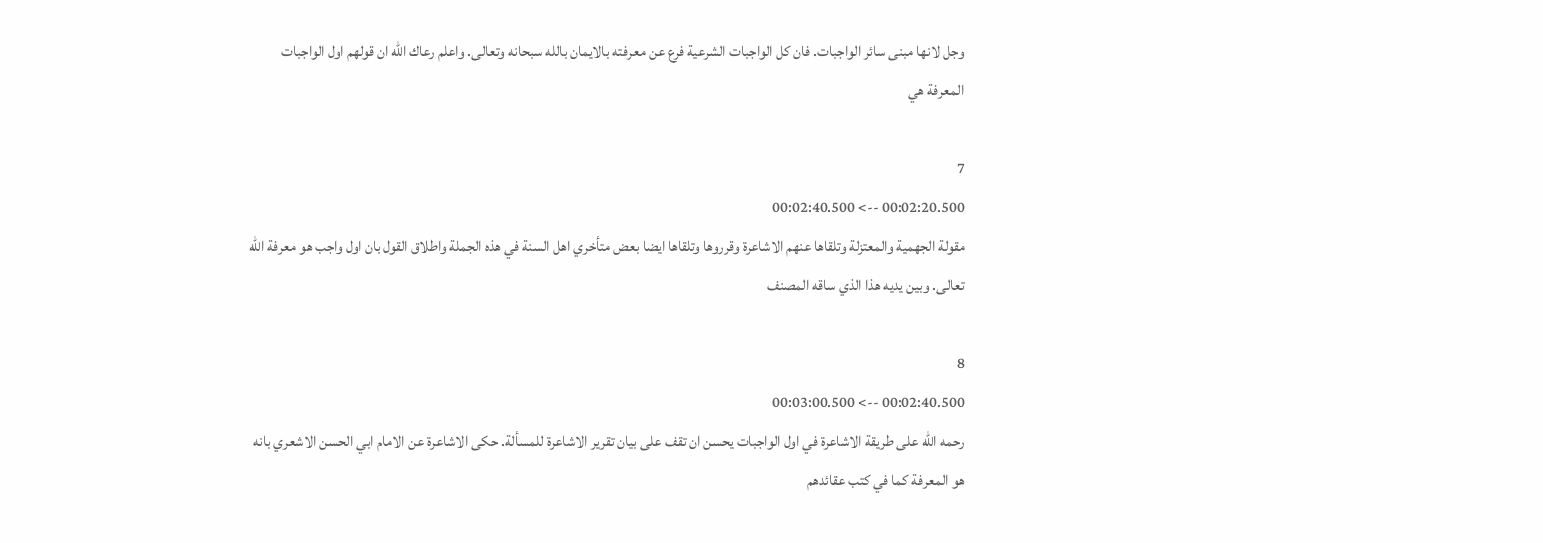وجل لانها مبنى سائر الواجبات. فان كل الواجبات الشرعية فرع عن معرفته بالايمان بالله سبحانه وتعالى. واعلم رعاك الله ان قولهم اول الواجبات المعرفة هي

7
00:02:20.500 --> 00:02:40.500
مقولة الجهمية والمعتزلة وتلقاها عنهم الاشاعرة وقرروها وتلقاها ايضا بعض متأخري اهل السنة في هذه الجملة واطلاق القول بان اول واجب هو معرفة الله تعالى. وبين يديه هذا الذي ساقه المصنف

8
00:02:40.500 --> 00:03:00.500
رحمه الله على طريقة الاشاعرة في اول الواجبات يحسن ان تقف على بيان تقرير الاشاعرة للمسألة. حكى الاشاعرة عن الامام ابي الحسن الاشعري بانه هو المعرفة كما في كتب عقائدهم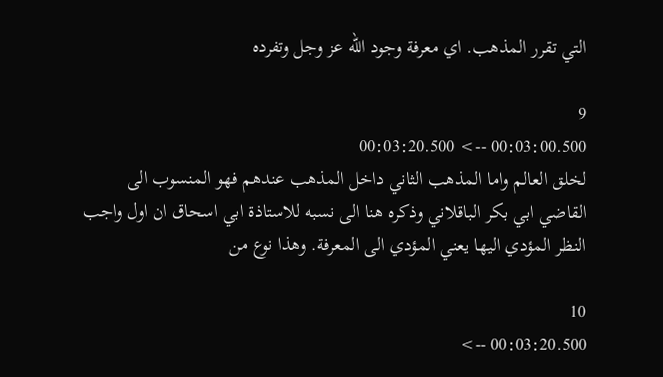التي تقرر المذهب. اي معرفة وجود الله عز وجل وتفرده

9
00:03:00.500 --> 00:03:20.500
لخلق العالم واما المذهب الثاني داخل المذهب عندهم فهو المنسوب الى القاضي ابي بكر الباقلاني وذكره هنا الى نسبه للاستاذة ابي اسحاق ان اول واجب النظر المؤدي اليها يعني المؤدي الى المعرفة. وهذا نوع من

10
00:03:20.500 -->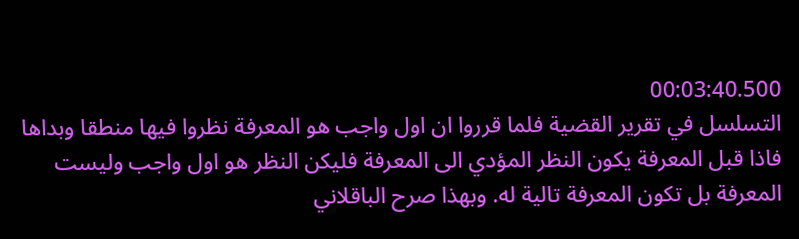00:03:40.500
التسلسل في تقرير القضية فلما قرروا ان اول واجب هو المعرفة نظروا فيها منطقا وبداها فاذا قبل المعرفة يكون النظر المؤدي الى المعرفة فليكن النظر هو اول واجب وليست المعرفة بل تكون المعرفة تالية له. وبهذا صرح الباقلاني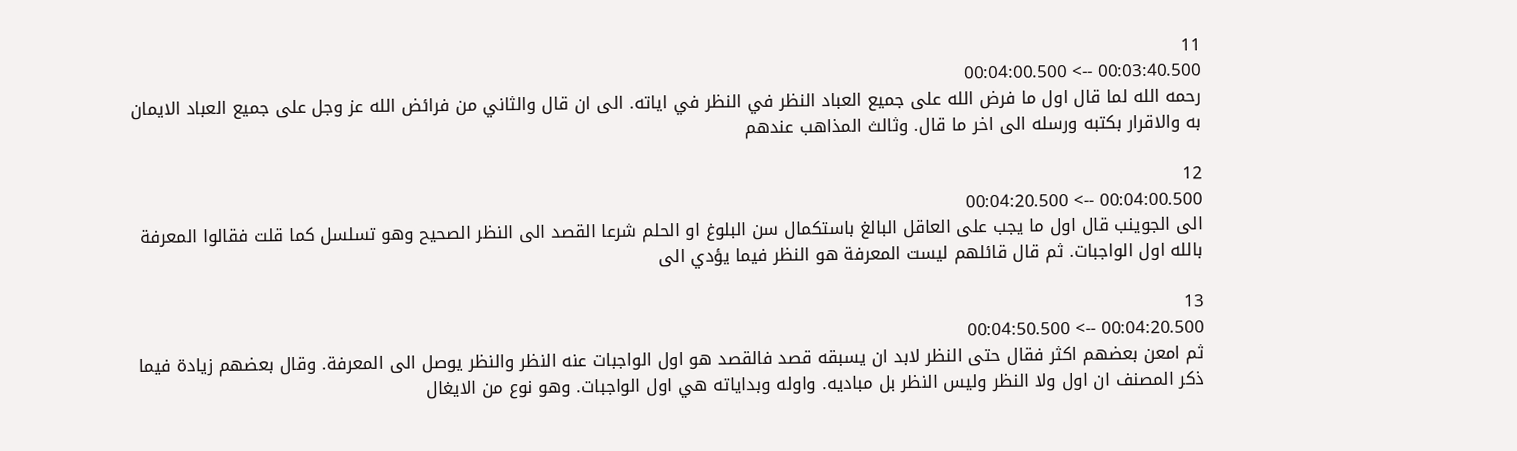11
00:03:40.500 --> 00:04:00.500
رحمه الله لما قال اول ما فرض الله على جميع العباد النظر في النظر في اياته. الى ان قال والثاني من فرائض الله عز وجل على جميع العباد الايمان به والاقرار بكتبه ورسله الى اخر ما قال. وثالث المذاهب عندهم

12
00:04:00.500 --> 00:04:20.500
الى الجوينب قال اول ما يجب على العاقل البالغ باستكمال سن البلوغ او الحلم شرعا القصد الى النظر الصحيح وهو تسلسل كما قلت فقالوا المعرفة بالله اول الواجبات. ثم قال قائلهم ليست المعرفة هو النظر فيما يؤدي الى

13
00:04:20.500 --> 00:04:50.500
ثم امعن بعضهم اكثر فقال حتى النظر لابد ان يسبقه قصد فالقصد هو اول الواجبات عنه النظر والنظر يوصل الى المعرفة. وقال بعضهم زيادة فيما ذكر المصنف ان اول ولا النظر وليس النظر بل مباديه. واوله وبداياته هي اول الواجبات. وهو نوع من الايغال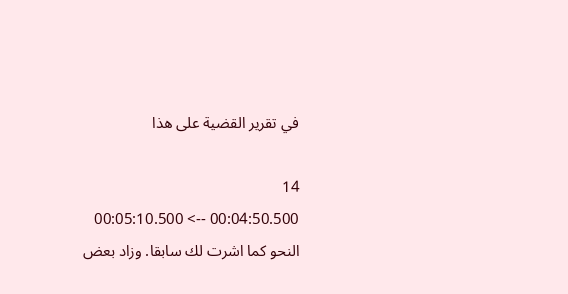في تقرير القضية على هذا

14
00:04:50.500 --> 00:05:10.500
النحو كما اشرت لك سابقا. وزاد بعض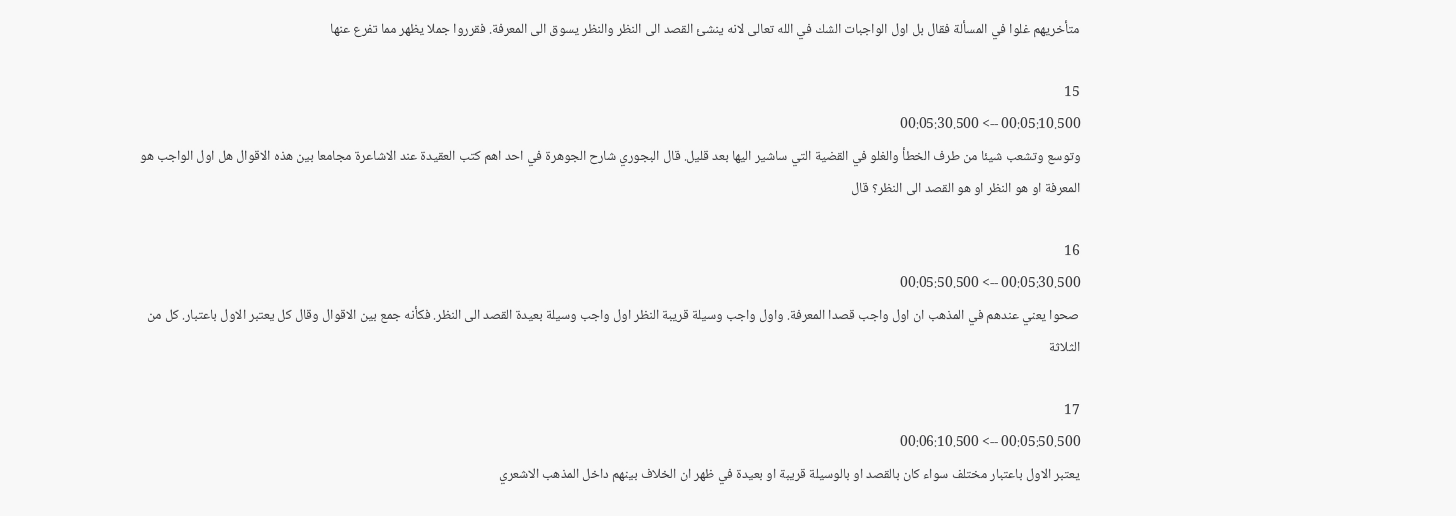متأخريهم غلوا في المسألة فقال بل اول الواجبات الشك في الله تعالى لانه ينشئ القصد الى النظر والنظر يسوق الى المعرفة. فقرروا جملا يظهر مما تفرع عنها

15
00:05:10.500 --> 00:05:30.500
وتوسع وتشعب شيئا من طرف الخطأ والغلو في القضية التي ساشير اليها بعد قليل. قال البجوري شارح الجوهرة في احد اهم كتب العقيدة عند الاشاعرة مجامعا بين هذه الاقوال هل اول الواجب هو المعرفة او هو النظر او هو القصد الى النظر؟ قال

16
00:05:30.500 --> 00:05:50.500
صحوا يعني عندهم في المذهب ان اول واجب قصدا المعرفة. واول واجب وسيلة قريبة النظر اول واجب وسيلة بعيدة القصد الى النظر. فكأنه جمع بين الاقوال وقال كل يعتبر الاول باعتبار. كل من الثلاثة

17
00:05:50.500 --> 00:06:10.500
يعتبر الاول باعتبار مختلف سواء كان بالقصد او بالوسيلة قريبة او بعيدة في ظهر ان الخلاف بينهم داخل المذهب الاشعري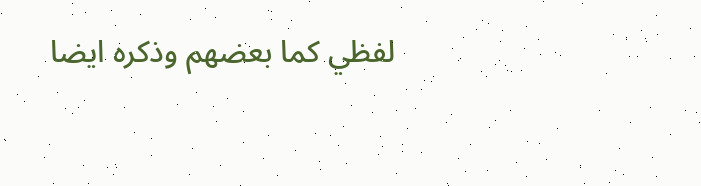لفظي كما بعضهم وذكره ايضا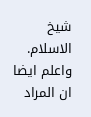شيخ الاسلام. واعلم ايضا ان المراد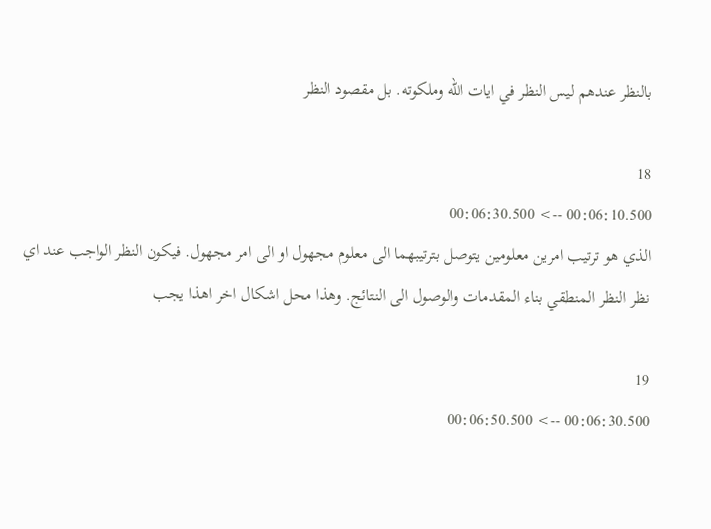بالنظر عندهم ليس النظر في ايات الله وملكوته. بل مقصود النظر

18
00:06:10.500 --> 00:06:30.500
الذي هو ترتيب امرين معلومين يتوصل بترتيبهما الى معلوم مجهول او الى امر مجهول. فيكون النظر الواجب عند اي نظر النظر المنطقي بناء المقدمات والوصول الى النتائج. وهذا محل اشكال اخر اهذا يجب

19
00:06:30.500 --> 00:06:50.500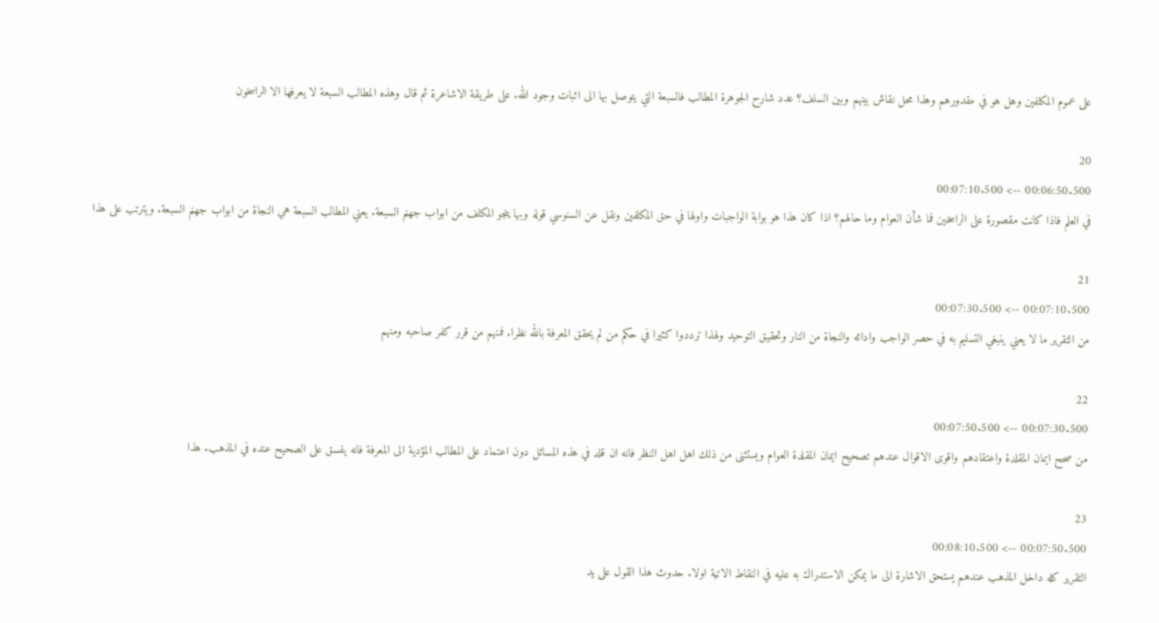على عموم المكلفين وهل هو في مقدورهم وهذا محل نقاش بينهم وبين السلف؟ عدد شارح الجوهرة المطالب فالسبعة التي يتوصل بها الى اثبات وجود الله. على طريقة الاشاعرة ثم قال وهذه المطالب السبعة لا يعرفها الا الراسخون

20
00:06:50.500 --> 00:07:10.500
في العلم فاذا كانت مقصورة على الراسخين فما شأن العوام وما حالهم؟ اذا كان هذا هو بوابة الواجبات واولها في حق المكلفين ونقل عن السنوسي قوله وبها ينجو المكلف من ابواب جهنم السبعة. يعني المطالب السبعة هي النجاة من ابواب جهنم السبعة. ويترتب على هذا

21
00:07:10.500 --> 00:07:30.500
من التقرير ما لا يعني ينبغي التسليم به في حصر الواجب وادائه والنجاة من النار وتحقيق التوحيد ولهذا ترددوا كثيرا في حكم من لم يحقق المعرفة بالله نظرا. فمنهم من قرر كفر صاحبه ومنهم

22
00:07:30.500 --> 00:07:50.500
من صحح ايمان المقلدة واعتقادهم واقوى الاقوال عندهم تصحيح ايمان المقلدة العوام ويستثنى من ذلك اهل اهل النظر فانه ان قلد في هذه المسائل دون اعتماد على المطالب المؤدية الى المعرفة فانه يفسق على الصحيح عنده في المذهب. هذا

23
00:07:50.500 --> 00:08:10.500
التقرير كله داخل المذهب عندهم يستحق الاشارة الى ما يمكن الاستدراك به عليه في النقاط الاتية اولا. حدوث هذا القول على يد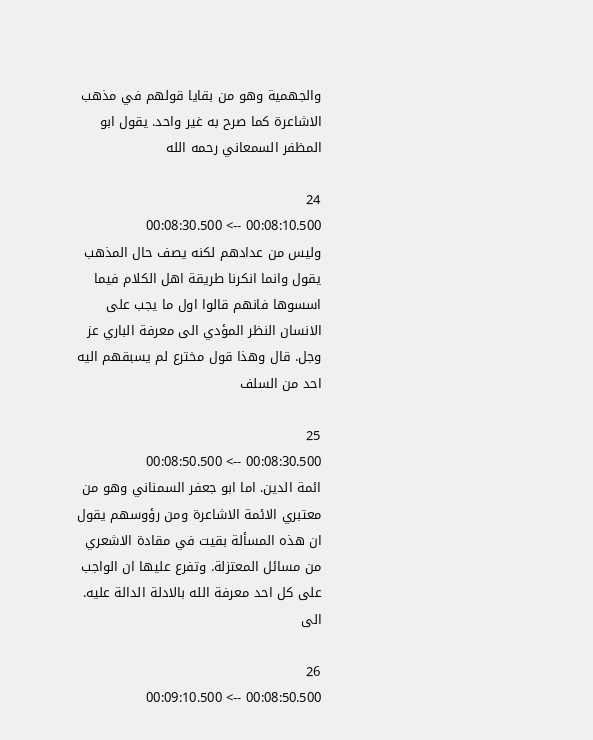والجهمية وهو من بقايا قولهم في مذهب الاشاعرة كما صرح به غير واحد. يقول ابو المظفر السمعاني رحمه الله

24
00:08:10.500 --> 00:08:30.500
وليس من عدادهم لكنه يصف حال المذهب يقول وانما انكرنا طريقة اهل الكلام فيما اسسوها فانهم قالوا اول ما يجب على الانسان النظر المؤدي الى معرفة الباري عز وجل. قال وهذا قول مخترع لم يسبقهم اليه احد من السلف

25
00:08:30.500 --> 00:08:50.500
ائمة الدين. اما ابو جعفر السمناني وهو من معتبري الائمة الاشاعرة ومن رؤوسهم يقول ان هذه المسألة بقيت في مقادة الاشعري من مسائل المعتزلة. وتفرع عليها ان الواجب على كل احد معرفة الله بالادلة الدالة عليه. الى

26
00:08:50.500 --> 00:09:10.500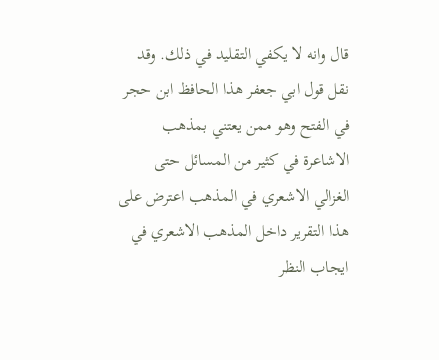قال وانه لا يكفي التقليد في ذلك. وقد نقل قول ابي جعفر هذا الحافظ ابن حجر في الفتح وهو ممن يعتني بمذهب الاشاعرة في كثير من المسائل حتى الغزالي الاشعري في المذهب اعترض على هذا التقرير داخل المذهب الاشعري في ايجاب النظر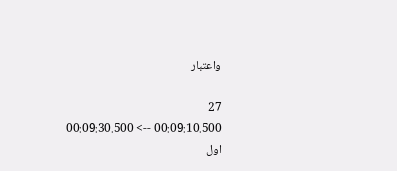واعتبار

27
00:09:10.500 --> 00:09:30.500
اول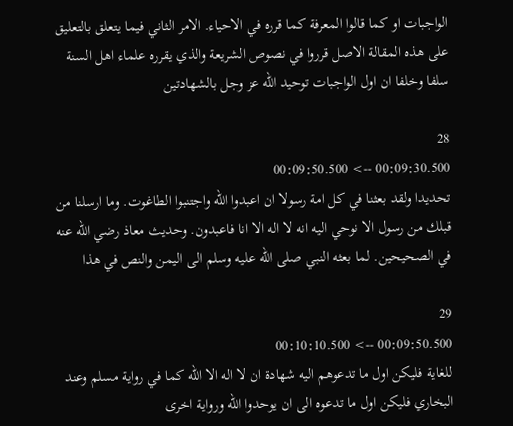الواجبات او كما قالوا المعرفة كما قرره في الاحياء. الامر الثاني فيما يتعلق بالتعليق على هذه المقالة الاصل قرروا في نصوص الشريعة والذي يقرره علماء اهل السنة سلفا وخلفا ان اول الواجبات توحيد الله عز وجل بالشهادتين

28
00:09:30.500 --> 00:09:50.500
تحديدا ولقد بعثنا في كل امة رسولا ان اعبدوا الله واجتنبوا الطاغوت. وما ارسلنا من قبلك من رسول الا نوحي اليه انه لا اله الا انا فاعبدون. وحديث معاذ رضي الله عنه في الصحيحين. لما بعثه النبي صلى الله عليه وسلم الى اليمن والنص في هذا

29
00:09:50.500 --> 00:10:10.500
للغاية فليكن اول ما تدعوهم اليه شهادة ان لا اله الا الله كما في رواية مسلم وعند البخاري فليكن اول ما تدعوه الى ان يوحدوا الله ورواية اخرى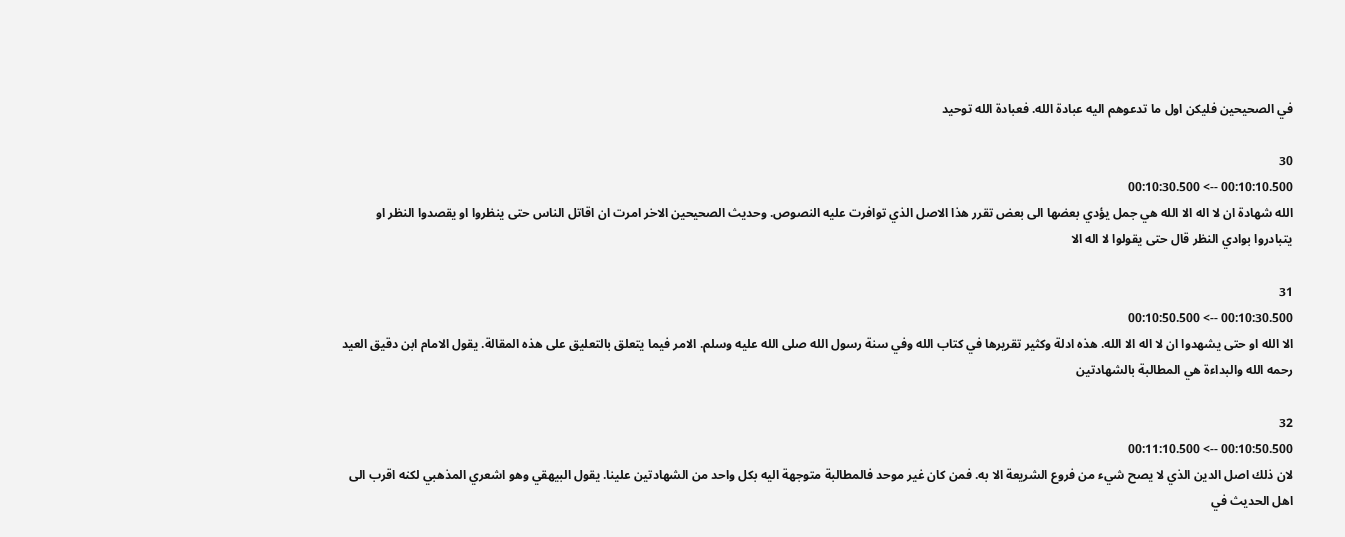في الصحيحين فليكن اول ما تدعوهم اليه عبادة الله. فعبادة الله توحيد

30
00:10:10.500 --> 00:10:30.500
الله شهادة ان لا اله الا الله هي جمل يؤدي بعضها الى بعض تقرر هذا الاصل الذي توافرت عليه النصوص. وحديث الصحيحين الاخر امرت ان اقاتل الناس حتى ينظروا او يقصدوا النظر او يتبادروا بوادي النظر قال حتى يقولوا لا اله الا

31
00:10:30.500 --> 00:10:50.500
الا الله او حتى يشهدوا ان لا اله الا الله. هذه ادلة وكثير تقريرها في كتاب الله وفي سنة رسول الله صلى الله عليه وسلم. الامر فيما يتعلق بالتعليق على هذه المقالة. يقول الامام ابن دقيق العيد رحمه الله والبداءة هي المطالبة بالشهادتين

32
00:10:50.500 --> 00:11:10.500
لان ذلك اصل الدين الذي لا يصح شيء من فروع الشريعة الا به. فمن كان غير موحد فالمطالبة متوجهة اليه بكل واحد من الشهادتين علينا. يقول البيهقي وهو اشعري المذهبي لكنه اقرب الى اهل الحديث في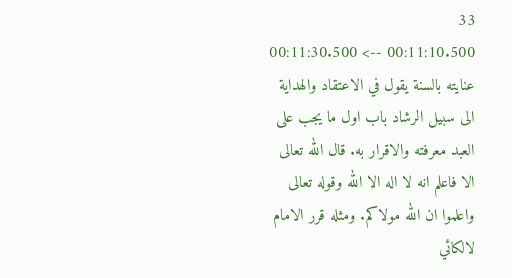33
00:11:10.500 --> 00:11:30.500
عنايته بالسنة يقول في الاعتقاد والهداية الى سبيل الرشاد باب اول ما يجب على العبد معرفته والاقرار به. قال الله تعالى الا فاعلم انه لا اله الا الله وقوله تعالى واعلموا ان الله مولاكم. ومثله قرر الامام لالكائي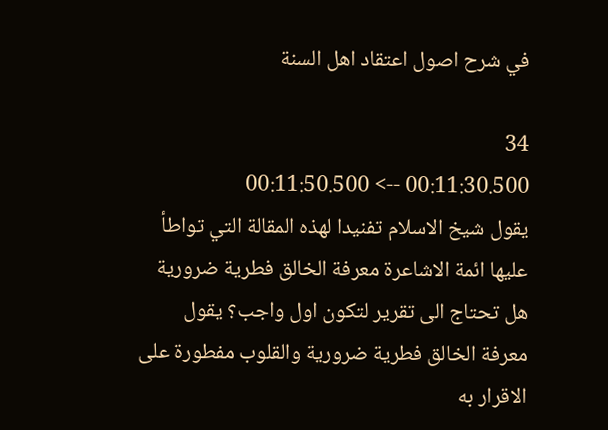في شرح اصول اعتقاد اهل السنة

34
00:11:30.500 --> 00:11:50.500
يقول شيخ الاسلام تفنيدا لهذه المقالة التي تواطأ عليها ائمة الاشاعرة معرفة الخالق فطرية ضرورية هل تحتاج الى تقرير لتكون اول واجب؟ يقول معرفة الخالق فطرية ضرورية والقلوب مفطورة على الاقرار به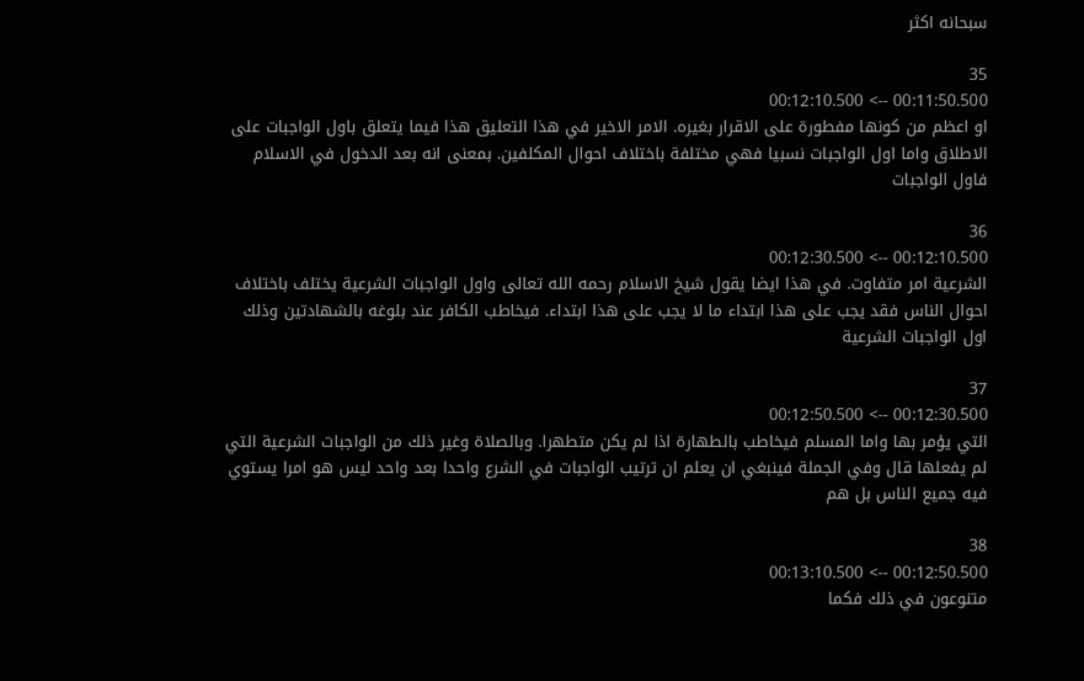سبحانه اكثر

35
00:11:50.500 --> 00:12:10.500
او اعظم من كونها مفطورة على الاقرار بغيره. الامر الاخير في هذا التعليق هذا فيما يتعلق باول الواجبات على الاطلاق واما اول الواجبات نسبيا فهي مختلفة باختلاف احوال المكلفين. بمعنى انه بعد الدخول في الاسلام فاول الواجبات

36
00:12:10.500 --> 00:12:30.500
الشرعية امر متفاوت. في هذا ايضا يقول شيخ الاسلام رحمه الله تعالى واول الواجبات الشرعية يختلف باختلاف احوال الناس فقد يجب على هذا ابتداء ما لا يجب على هذا ابتداء. فيخاطب الكافر عند بلوغه بالشهادتين وذلك اول الواجبات الشرعية

37
00:12:30.500 --> 00:12:50.500
التي يؤمر بها واما المسلم فيخاطب بالطهارة اذا لم يكن متطهرا. وبالصلاة وغير ذلك من الواجبات الشرعية التي لم يفعلها قال وفي الجملة فينبغي ان يعلم ان ترتيب الواجبات في الشرع واحدا بعد واحد ليس هو امرا يستوي فيه جميع الناس بل هم

38
00:12:50.500 --> 00:13:10.500
متنوعون في ذلك فكما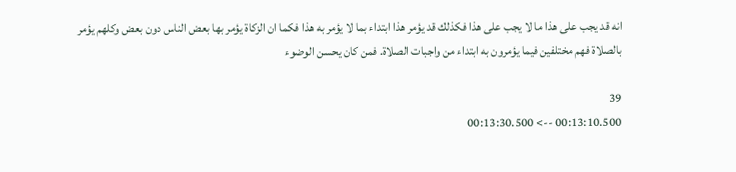انه قد يجب على هذا ما لا يجب على هذا فكذلك قد يؤمر هذا ابتداء بما لا يؤمر به هذا فكما ان الزكاة يؤمر بها بعض الناس دون بعض وكلهم يؤمر بالصلاة فهم مختلفين فيما يؤمرون به ابتداء من واجبات الصلاة. فمن كان يحسن الوضوء

39
00:13:10.500 --> 00:13:30.500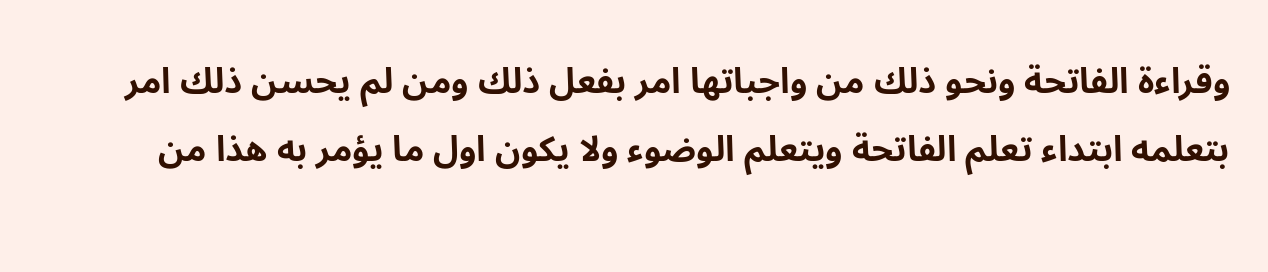وقراءة الفاتحة ونحو ذلك من واجباتها امر بفعل ذلك ومن لم يحسن ذلك امر بتعلمه ابتداء تعلم الفاتحة ويتعلم الوضوء ولا يكون اول ما يؤمر به هذا من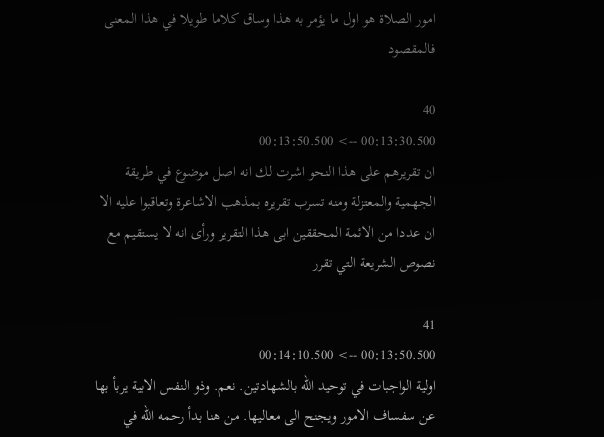امور الصلاة هو اول ما يؤمر به هذا وساق كلاما طويلا في هذا المعنى فالمقصود

40
00:13:30.500 --> 00:13:50.500
ان تقريرهم على هذا النحو اشرت لك انه اصل موضوع في طريقة الجهمية والمعتزلة ومنه تسرب تقريره بمذهب الاشاعرة وتعاقبوا عليه الا ان عددا من الائمة المحققين ابى هذا التقرير ورأى انه لا يستقيم مع نصوص الشريعة التي تقرر

41
00:13:50.500 --> 00:14:10.500
اولية الواجبات في توحيد الله بالشهادتين. نعم. وذو النفس الابية يربأ بها عن سفساف الامور ويجنح الى معاليها. من هنا بدأ رحمه الله في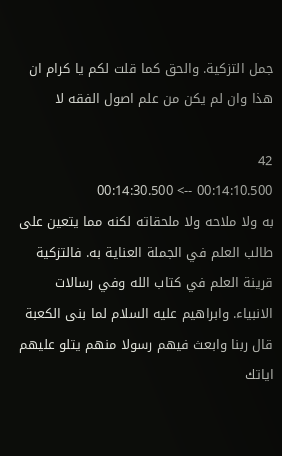جمل التزكية. والحق كما قلت لكم يا كرام ان هذا وان لم يكن من علم اصول الفقه لا

42
00:14:10.500 --> 00:14:30.500
به ولا ملاحه ولا ملحقاته لكنه مما يتعين على طالب العلم في الجملة العناية به. فالتزكية قرينة العلم في كتاب الله وفي رسالات الانبياء. وابراهيم عليه السلام لما بنى الكعبة قال ربنا وابعث فيهم رسولا منهم يتلو عليهم اياتك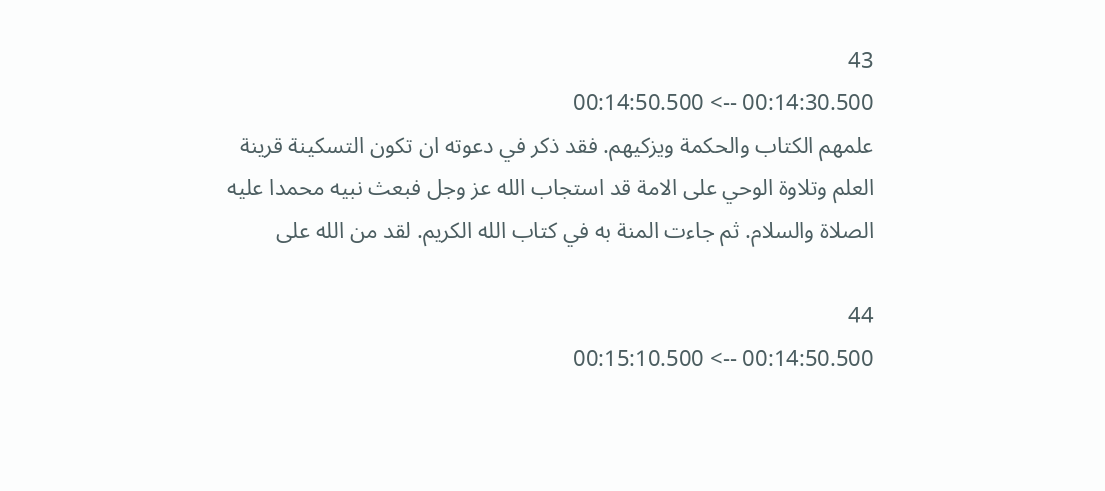43
00:14:30.500 --> 00:14:50.500
علمهم الكتاب والحكمة ويزكيهم. فقد ذكر في دعوته ان تكون التسكينة قرينة العلم وتلاوة الوحي على الامة قد استجاب الله عز وجل فبعث نبيه محمدا عليه الصلاة والسلام. ثم جاءت المنة به في كتاب الله الكريم. لقد من الله على

44
00:14:50.500 --> 00:15:10.500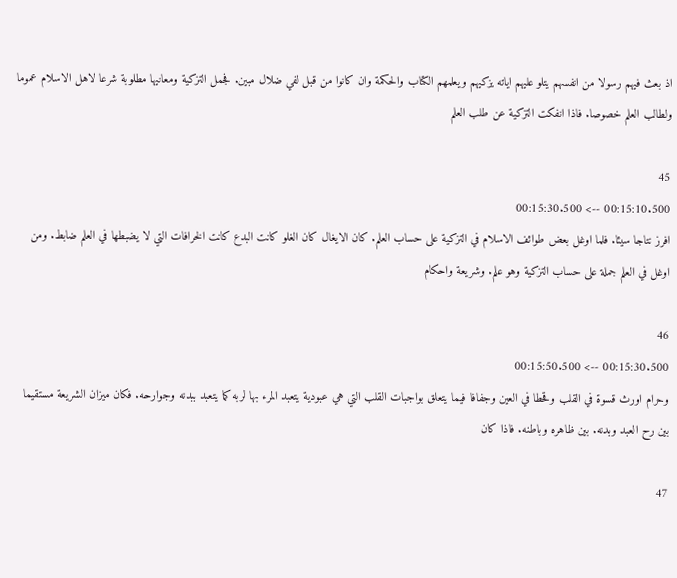اذ بعث فيهم رسولا من انفسهم يتلو عليهم اياته يزكيهم ويعلمهم الكتاب والحكمة وان كانوا من قبل لفي ضلال مبين. فجمل التزكية ومعانيها مطلوبة شرعا لاهل الاسلام عموما ولطالب العلم خصوصا. فاذا انفكت التزكية عن طلب العلم

45
00:15:10.500 --> 00:15:30.500
افرز نتاجا سيئا. فلما اوغل بعض طوائف الاسلام في التزكية على حساب العلم. كان الايغال كان الغلو كانت البدع كانت الخرافات التي لا يضبطها في العلم ضابط. ومن اوغل في العلم جملة على حساب التزكية وهو علم. وشريعة واحكام

46
00:15:30.500 --> 00:15:50.500
وحرام اورث قسوة في القلب وقحطا في العين وجفافا فيما يتعلق بواجبات القلب التي هي عبودية يتعبد المرء بها لربه كما يتعبد ببدنه وجوارحه. فكان ميزان الشريعة مستقيما بين رح العبد وبدنه. بين ظاهره وباطنه. فاذا كان

47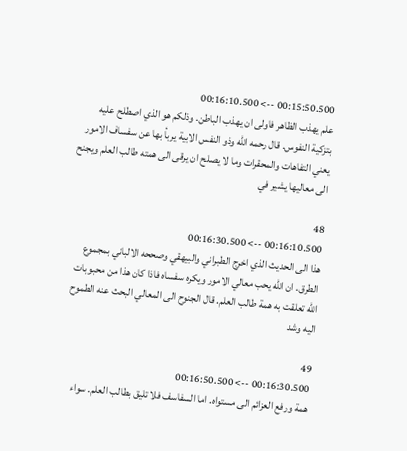00:15:50.500 --> 00:16:10.500
علم يهذب الظاهر فاولى ان يهذب الباطن. وذلكم هو الذي اصطلح عليه بتزكية النفوس. قال رحمه الله وذو النفس الابية يربأ بها عن سفساف الامور يعني التفاهات والمحقرات وما لا يصلح ان يرقى الى همته طالب العلم ويجنح الى معاليها يشير في

48
00:16:10.500 --> 00:16:30.500
هذا الى الحديث الذي اخرج الطبراني والبيهقي وصححه الالباني بمجموع الطرق. ان الله يحب معالي الامور ويكره سفساه فاذا كان هذا من محبوبات الله تعلقت به همة طالب العلم. قال الجنوح الى المعالي البحث عنه الطموح اليه وشد

49
00:16:30.500 --> 00:16:50.500
همة ورفع العزائم الى مستواه. اما السفاسف فلا تليق بطالب العلم. سواء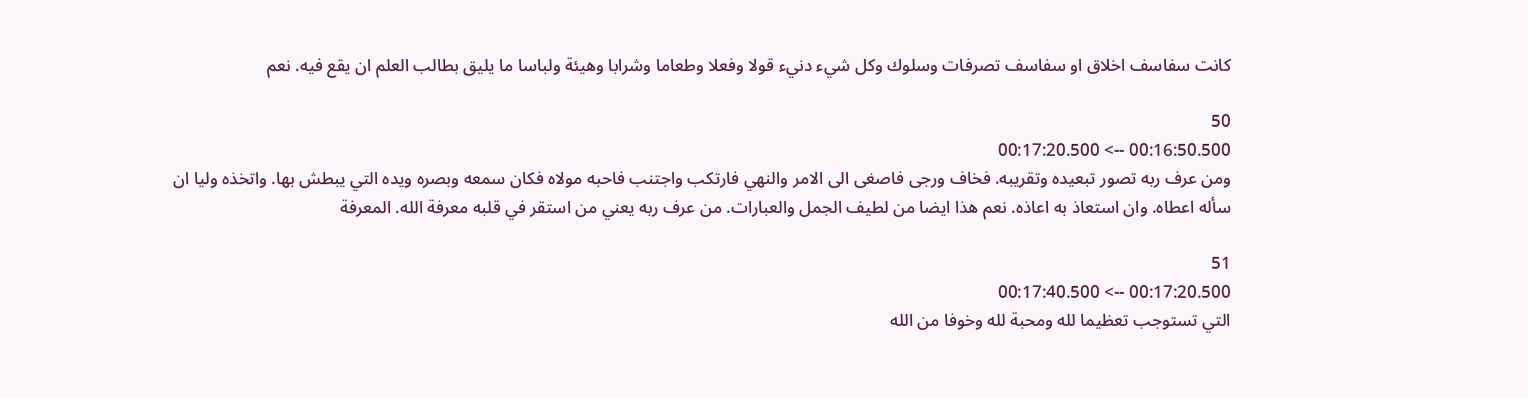كانت سفاسف اخلاق او سفاسف تصرفات وسلوك وكل شيء دنيء قولا وفعلا وطعاما وشرابا وهيئة ولباسا ما يليق بطالب العلم ان يقع فيه. نعم

50
00:16:50.500 --> 00:17:20.500
ومن عرف ربه تصور تبعيده وتقريبه. فخاف ورجى فاصغى الى الامر والنهي فارتكب واجتنب فاحبه مولاه فكان سمعه وبصره ويده التي يبطش بها. واتخذه وليا ان سأله اعطاه. وان استعاذ به اعاذه. نعم هذا ايضا من لطيف الجمل والعبارات. من عرف ربه يعني من استقر في قلبه معرفة الله. المعرفة

51
00:17:20.500 --> 00:17:40.500
التي تستوجب تعظيما لله ومحبة لله وخوفا من الله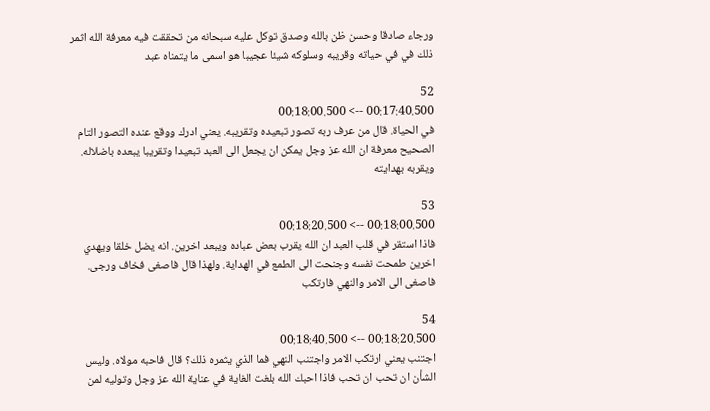ورجاء صادقا وحسن ظن بالله وصدق توكل عليه سبحانه من تحققت فيه معرفة الله اثمر ذلك في في حياته وقريبه وسلوكه شيئا عجيبا هو اسمى ما يتمناه عبد

52
00:17:40.500 --> 00:18:00.500
في الحياة. قال من عرف ربه تصور تبعيده وتقريبه. يعني ادرك ووقع عنده التصور التام الصحيح معرفة ان الله عز وجل يمكن ان يجعل الى العبد تبعيدا وتقريبا يبعده باضلاله. ويقربه بهدايته

53
00:18:00.500 --> 00:18:20.500
فاذا استقر في قلب العبد ان الله يقرب بعض عباده ويبعد اخرين. انه يضل خلقا ويهدي اخرين طمحت نفسه وجنحت الى الطمع في الهداية. ولهذا قال فاصغى فخاف ورجى. فاصغى الى الامر والنهي فارتكب

54
00:18:20.500 --> 00:18:40.500
اجتنب يعني ارتكب الامر واجتنب النهي فما الذي يثمره ذلك؟ قال فاحبه مولاه. وليس الشأن ان تحب ان تحب فاذا احبك الله بلغت الغاية في عناية الله عز وجل وتوليه لمن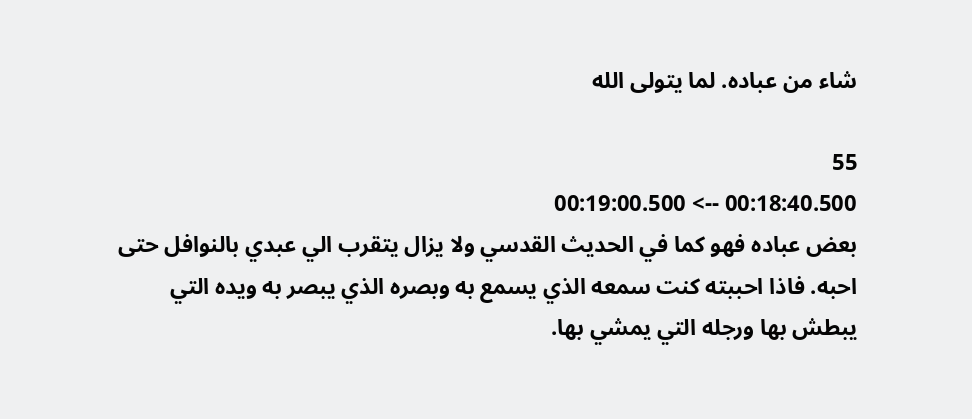شاء من عباده. لما يتولى الله

55
00:18:40.500 --> 00:19:00.500
بعض عباده فهو كما في الحديث القدسي ولا يزال يتقرب الي عبدي بالنوافل حتى احبه. فاذا احببته كنت سمعه الذي يسمع به وبصره الذي يبصر به ويده التي يبطش بها ورجله التي يمشي بها.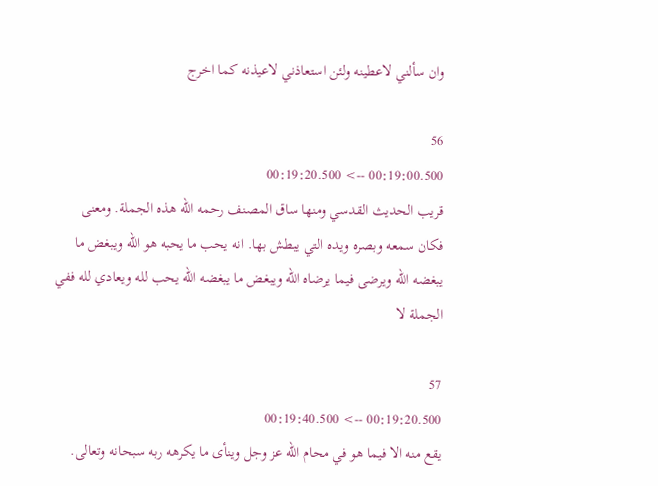وان سألني لاعطينه ولئن استعاذني لاعيذنه كما اخرج

56
00:19:00.500 --> 00:19:20.500
قريب الحديث القدسي ومنها ساق المصنف رحمه الله هذه الجملة. ومعنى فكان سمعه وبصره ويده التي يبطش بها. انه يحب ما يحبه هو الله ويبغض ما يبغضه الله ويرضى فيما يرضاه الله ويبغض ما يبغضه الله يحب لله ويعادي لله ففي الجملة لا

57
00:19:20.500 --> 00:19:40.500
يقع منه الا فيما هو في محام الله عز وجل وينأى ما يكرهه ربه سبحانه وتعالى.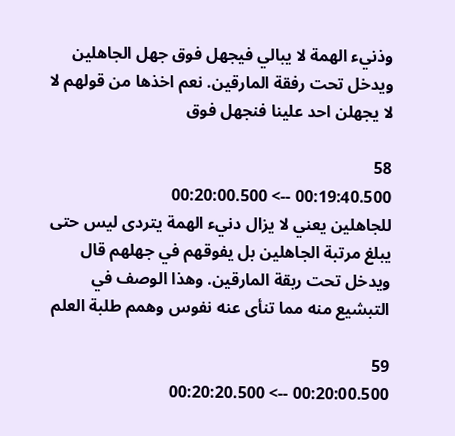وذنيء الهمة لا يبالي فيجهل فوق جهل الجاهلين ويدخل تحت رفقة المارقين. نعم اخذها من قولهم لا لا يجهلن احد علينا فنجهل فوق

58
00:19:40.500 --> 00:20:00.500
للجاهلين يعني لا يزال دنيء الهمة يتردى ليس حتى يبلغ مرتبة الجاهلين بل يفوقهم في جهلهم قال ويدخل تحت ربقة المارقين. وهذا الوصف في التبشيع منه مما تنأى عنه نفوس وهمم طلبة العلم

59
00:20:00.500 --> 00:20:20.500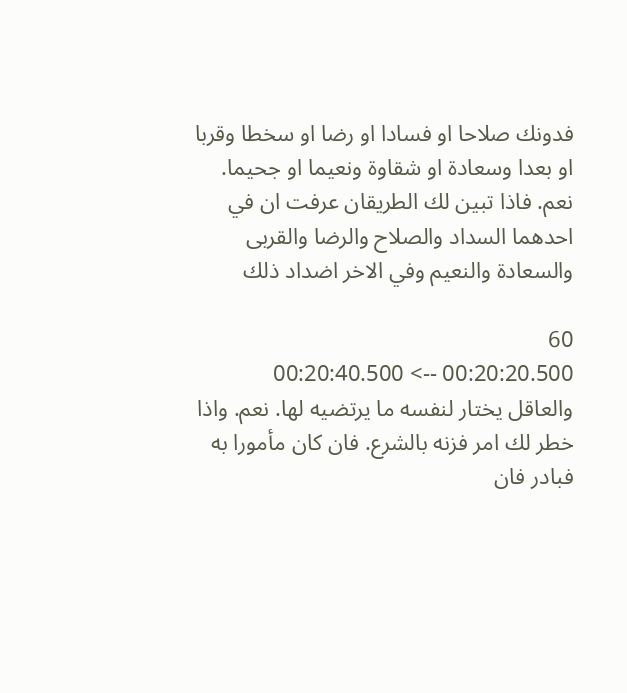فدونك صلاحا او فسادا او رضا او سخطا وقربا او بعدا وسعادة او شقاوة ونعيما او جحيما. نعم. فاذا تبين لك الطريقان عرفت ان في احدهما السداد والصلاح والرضا والقربى والسعادة والنعيم وفي الاخر اضداد ذلك

60
00:20:20.500 --> 00:20:40.500
والعاقل يختار لنفسه ما يرتضيه لها. نعم. واذا خطر لك امر فزنه بالشرع. فان كان مأمورا به فبادر فان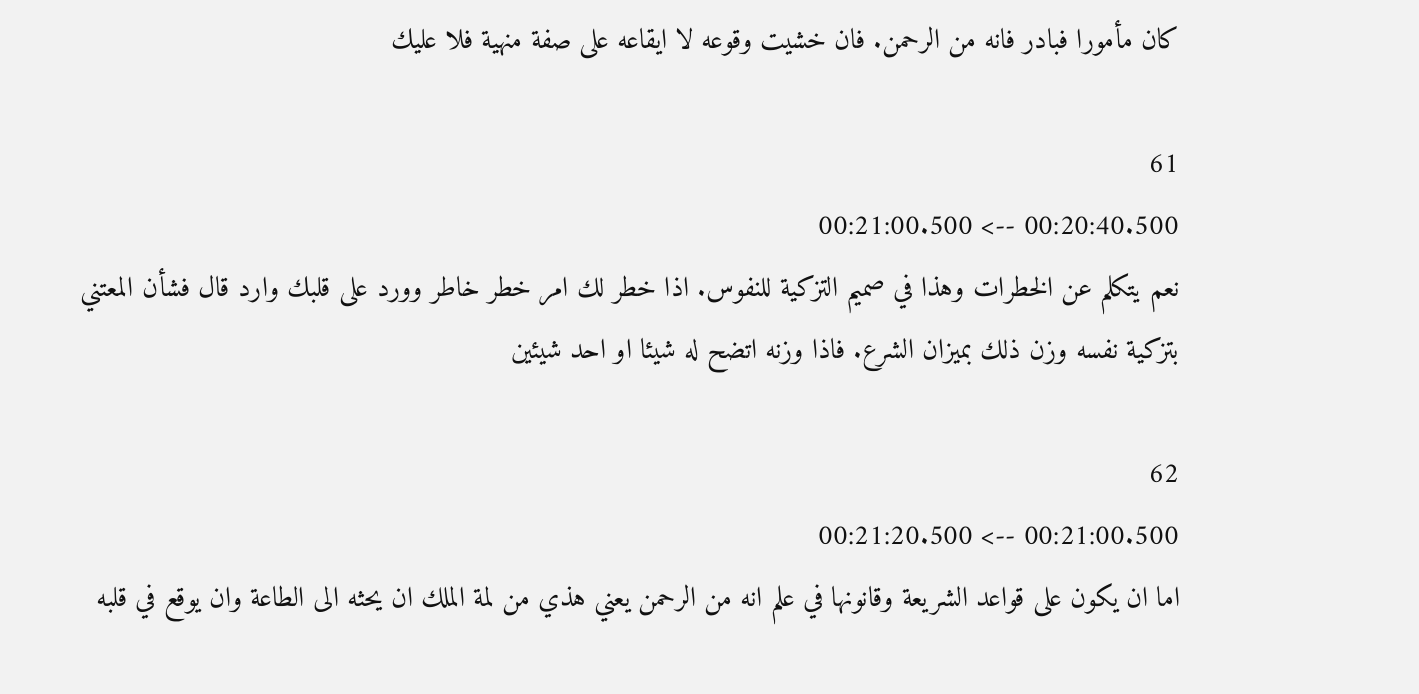كان مأمورا فبادر فانه من الرحمن. فان خشيت وقوعه لا ايقاعه على صفة منهية فلا عليك

61
00:20:40.500 --> 00:21:00.500
نعم يتكلم عن الخطرات وهذا في صميم التزكية للنفوس. اذا خطر لك امر خطر خاطر وورد على قلبك وارد قال فشأن المعتني بتزكية نفسه وزن ذلك بميزان الشرع. فاذا وزنه اتضح له شيئا او احد شيئين

62
00:21:00.500 --> 00:21:20.500
اما ان يكون على قواعد الشريعة وقانونها في علم انه من الرحمن يعني هذي من لمة الملك ان يحثه الى الطاعة وان يوقع في قلبه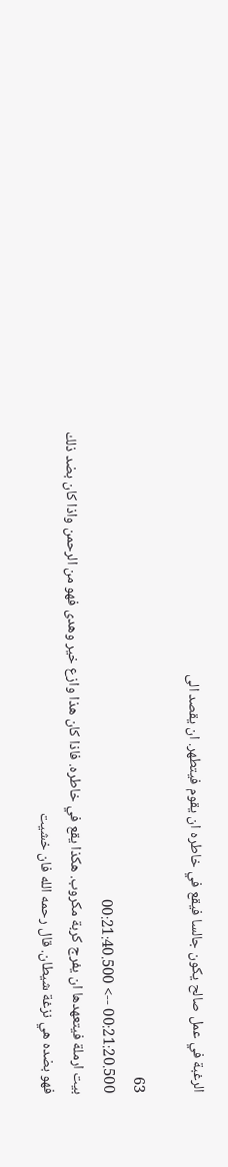الرغبة في عمل صالح يكون جالسا فيقع في خاطره ان يقوم فيتطهر. ان يقصد الى

63
00:21:20.500 --> 00:21:40.500
بيت ارملة فيتعهدها ان يفرج كربة مكروب. هكذا يقع في خاطره. فاذا كان هذا وازع خير وهدى فهو من الرحمن واذا كان بضد ذلك فهو بضده هي نزغة شيطان. قال رحمه الله فان خشيت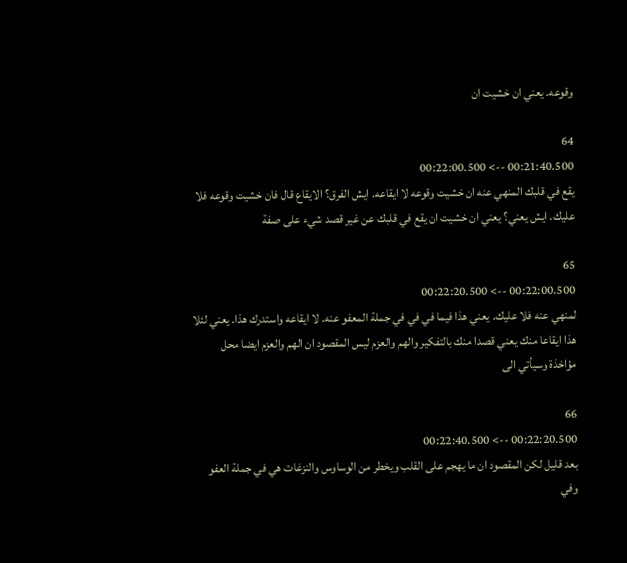وقوعه. يعني ان خشيت ان

64
00:21:40.500 --> 00:22:00.500
يقع في قلبك المنهي عنه ان خشيت وقوعه لا ايقاعه. ايش الفرق؟ الايقاع قال فان خشيت وقوعه فلا عليك. ايش يعني؟ يعني ان خشيت ان يقع في قلبك عن غير قصد شيء على صفة

65
00:22:00.500 --> 00:22:20.500
لمنهي عنه فلا عليك. يعني هذا فيما في في في جملة المعفو عنه. لا ايقاعه واستدرك هذا. يعني لئلا هذا ايقاعا منك يعني قصدا منك بالتفكير والهم والعزم ليس المقصود ان الهم والعزم ايضا محل مؤاخذة وسيأتي الى

66
00:22:20.500 --> 00:22:40.500
بعد قليل لكن المقصود ان ما يهجم على القلب ويخطر من الوساوس والنزغات هي في جملة العفو وفي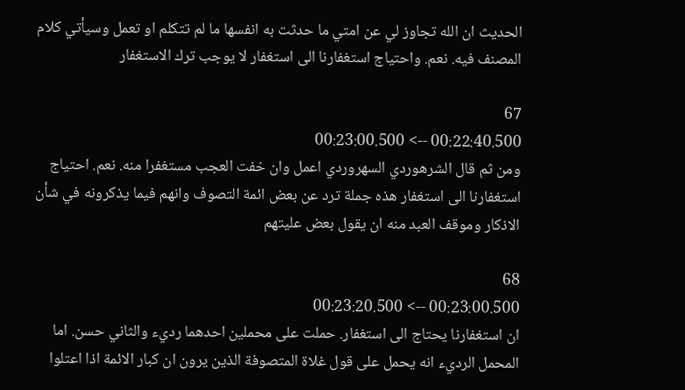الحديث ان الله تجاوز لي عن امتي ما حدثت به انفسها ما لم تتكلم او تعمل وسيأتي كلام المصنف فيه. نعم. واحتياج استغفارنا الى استغفار لا يوجب ترك الاستغفار

67
00:22:40.500 --> 00:23:00.500
ومن ثم قال الشرهوردي السهروردي اعمل وان خفت العجب مستغفرا منه. نعم. احتياج استغفارنا الى استغفار هذه جملة ترد عن بعض ائمة التصوف وانهم فيما يذكرونه في شأن الاذكار وموقف العبد منه ان يقول بعض عليتهم

68
00:23:00.500 --> 00:23:20.500
ان استغفارنا يحتاج الى استغفار. حملت على محملين احدهما رديء والثاني حسن. اما المحمل الرديء انه يحمل على قول غلاة المتصوفة الذين يرون ان كبار الائمة اذا اعتلوا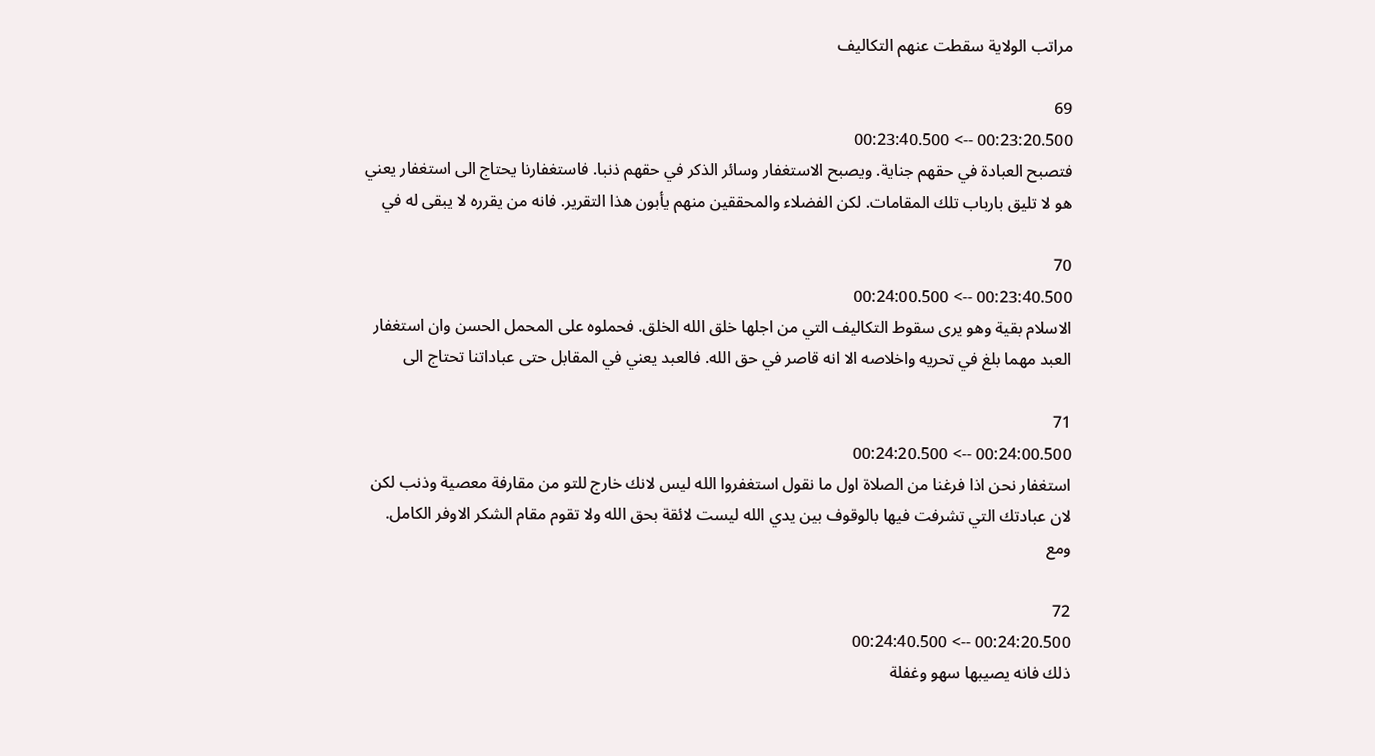مراتب الولاية سقطت عنهم التكاليف

69
00:23:20.500 --> 00:23:40.500
فتصبح العبادة في حقهم جناية. ويصبح الاستغفار وسائر الذكر في حقهم ذنبا. فاستغفارنا يحتاج الى استغفار يعني هو لا تليق بارباب تلك المقامات. لكن الفضلاء والمحققين منهم يأبون هذا التقرير. فانه من يقرره لا يبقى له في

70
00:23:40.500 --> 00:24:00.500
الاسلام بقية وهو يرى سقوط التكاليف التي من اجلها خلق الله الخلق. فحملوه على المحمل الحسن وان استغفار العبد مهما بلغ في تحريه واخلاصه الا انه قاصر في حق الله. فالعبد يعني في المقابل حتى عباداتنا تحتاج الى

71
00:24:00.500 --> 00:24:20.500
استغفار نحن اذا فرغنا من الصلاة اول ما نقول استغفروا الله ليس لانك خارج للتو من مقارفة معصية وذنب لكن لان عبادتك التي تشرفت فيها بالوقوف بين يدي الله ليست لائقة بحق الله ولا تقوم مقام الشكر الاوفر الكامل. ومع

72
00:24:20.500 --> 00:24:40.500
ذلك فانه يصيبها سهو وغفلة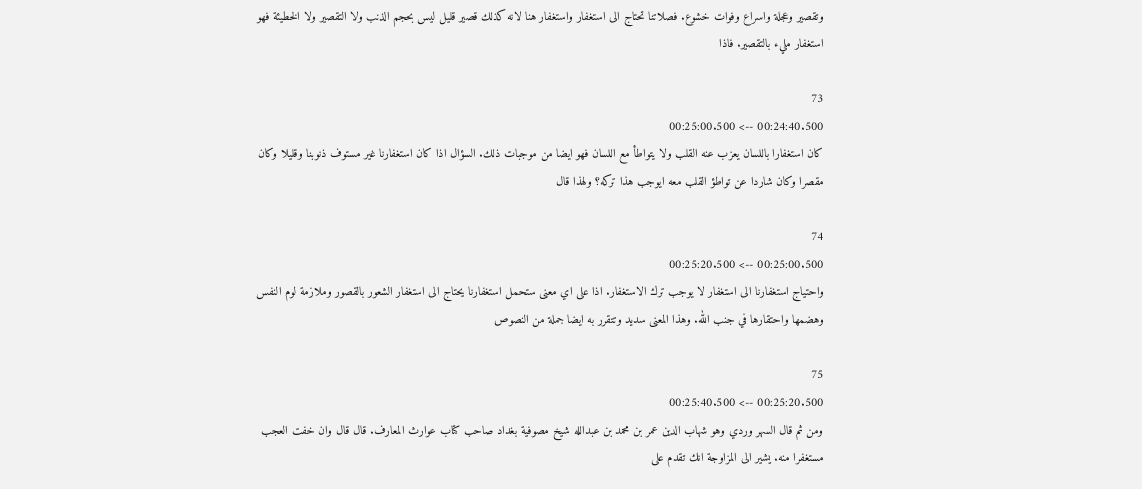وتقصير وعجلة واسراع وفوات خشوع. فصلاتنا تحتاج الى استغفار واستغفار هنا لانه كذلك قصير قليل ليس بحجم الذنب ولا التقصير ولا الخطيئة فهو استغفار مليء بالتقصير. فاذا

73
00:24:40.500 --> 00:25:00.500
كان استغفارا باللسان يعزب عنه القلب ولا يتواطأ مع اللسان فهو ايضا من موجبات ذلك. السؤال اذا كان استغفارنا غير مستوف ذنوبنا وقليلا وكان مقصرا وكان شاردا عن تواطؤ القلب معه ايوجب هذا تركه؟ ولهذا قال

74
00:25:00.500 --> 00:25:20.500
واحتياج استغفارنا الى استغفار لا يوجب ترك الاستغفار. اذا على اي معنى ستحمل استغفارنا يحتاج الى استغفار الشعور بالقصور وملازمة لوم النفس وهضمها واحتقارها في جنب الله. وهذا المعنى سديد وتتقرر به ايضا جملة من النصوص

75
00:25:20.500 --> 00:25:40.500
ومن ثم قال السهر وردي وهو شهاب الدين عمر بن محمد بن عبدالله شيخ مصوفية بغداد صاحب كتاب عوارث المعارف. قال قال وان خفت العجب مستغفرا منه. يشير الى المزاوجة انك تقدم على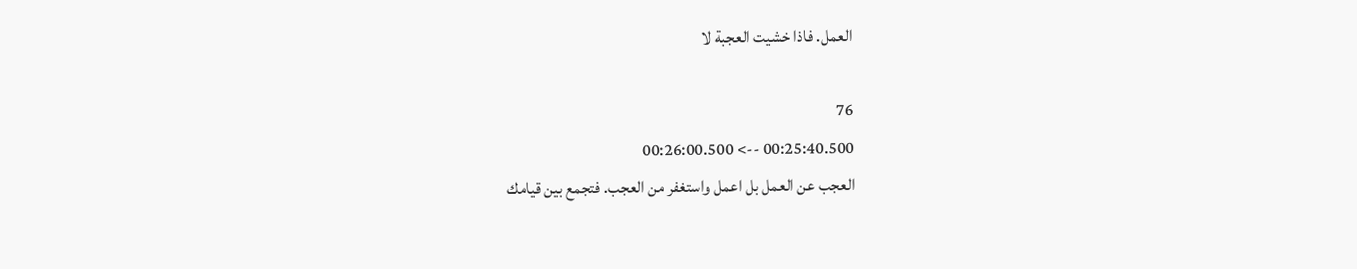العمل. فاذا خشيت العجبة لا

76
00:25:40.500 --> 00:26:00.500
العجب عن العمل بل اعمل واستغفر من العجب. فتجمع بين قيامك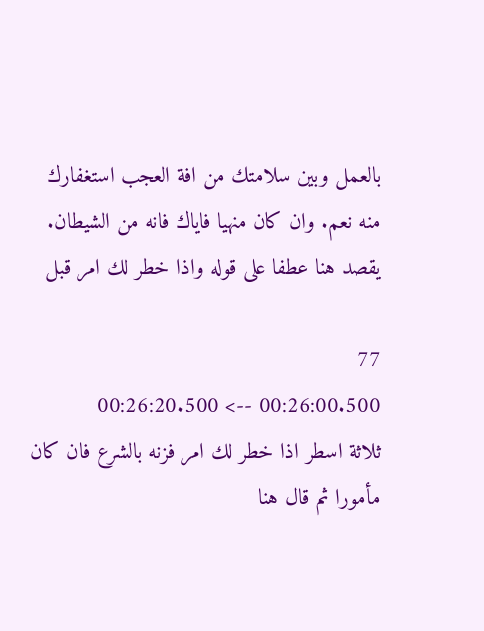بالعمل وبين سلامتك من افة العجب استغفارك منه نعم. وان كان منهيا فاياك فانه من الشيطان. يقصد هنا عطفا على قوله واذا خطر لك امر قبل

77
00:26:00.500 --> 00:26:20.500
ثلاثة اسطر اذا خطر لك امر فزنه بالشرع فان كان مأمورا ثم قال هنا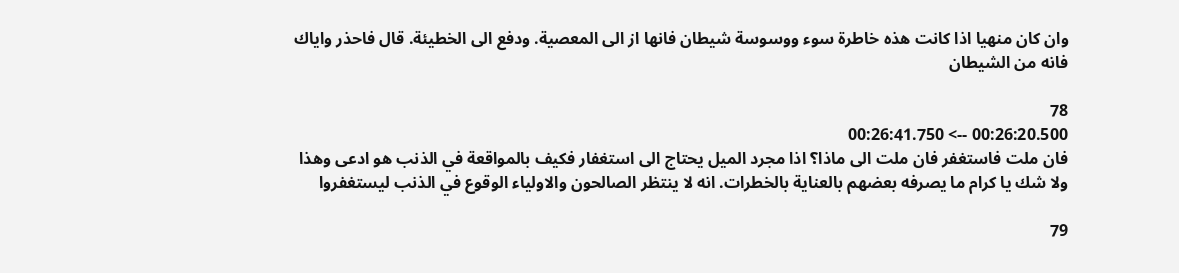وان كان منهيا اذا كانت هذه خاطرة سوء ووسوسة شيطان فانها از الى المعصية. ودفع الى الخطيئة. قال فاحذر واياك فانه من الشيطان

78
00:26:20.500 --> 00:26:41.750
فان ملت فاستغفر فان ملت الى ماذا؟ اذا مجرد الميل يحتاج الى استغفار فكيف بالمواقعة في الذنب هو ادعى وهذا ولا شك يا كرام ما يصرفه بعضهم بالعناية بالخطرات. انه لا ينتظر الصالحون والاولياء الوقوع في الذنب ليستغفروا

79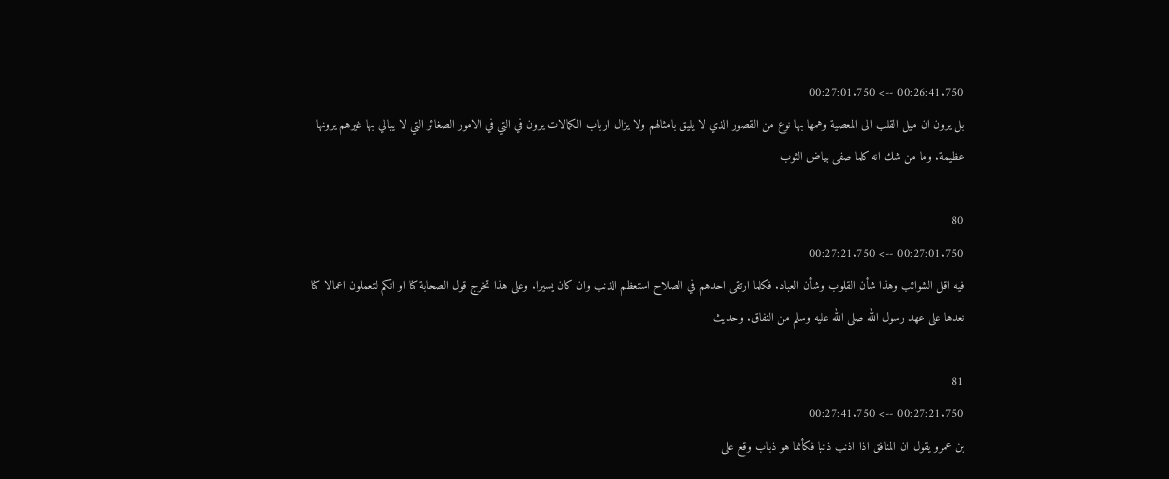00:26:41.750 --> 00:27:01.750
بل يرون ان ميل القلب الى المعصية وهمها بها نوع من القصور الذي لا يليق بامثالهم ولا يزال ارباب الكمالات يرون في التي في الامور الصغائر التي لا يبالي بها غيرهم يرونها عظيمة. وما من شك انه كلما صفى بياض الثوب

80
00:27:01.750 --> 00:27:21.750
فيه اقل الشوائب وهذا شأن القلوب وشأن العباد. فكلما ارتقى احدهم في الصلاح استعظم الذنب وان كان يسيرا. وعلى هذا تخرج قول الصحابة كنا او انكم لتعملون اعمالا كنا نعدها على عهد رسول الله صلى الله عليه وسلم من النفاق. وحديث

81
00:27:21.750 --> 00:27:41.750
بن عمرو يقول ان المنافق اذا اذنب ذنبا فكأنما هو ذباب وقع على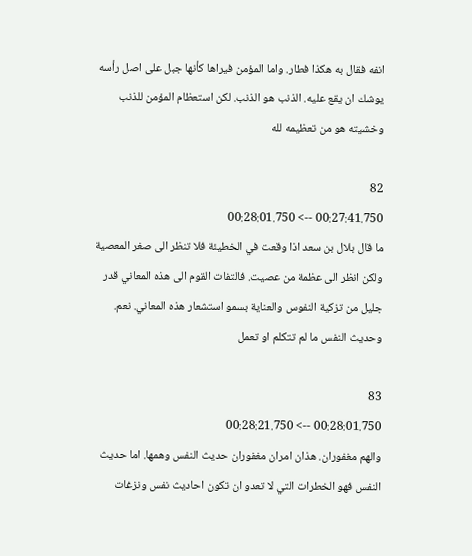انفه فقال به هكذا فطار. واما المؤمن فيراها كأنها جبل على اصل رأسه يوشك ان يقع عليه. الذنب هو الذنب. لكن استعظام المؤمن للذنب وخشيته هو من تعظيمه لله

82
00:27:41.750 --> 00:28:01.750
ما قال بلال بن سعد اذا وقعت في الخطيئة فلا تنظر الى صغر المعصية ولكن انظر الى عظمة من عصيت. فالتفات القوم الى هذه المعاني قدر جليل من تزكية النفوس والعناية بسمو استشعار هذه المعاني. نعم. وحديث النفس ما لم تتكلم او تعمل

83
00:28:01.750 --> 00:28:21.750
والهم مغفوران. هذان امران مغفوران حديث النفس وهمها. اما حديث النفس فهو الخطرات التي لا تعدو ان تكون احاديث نفس ونزغات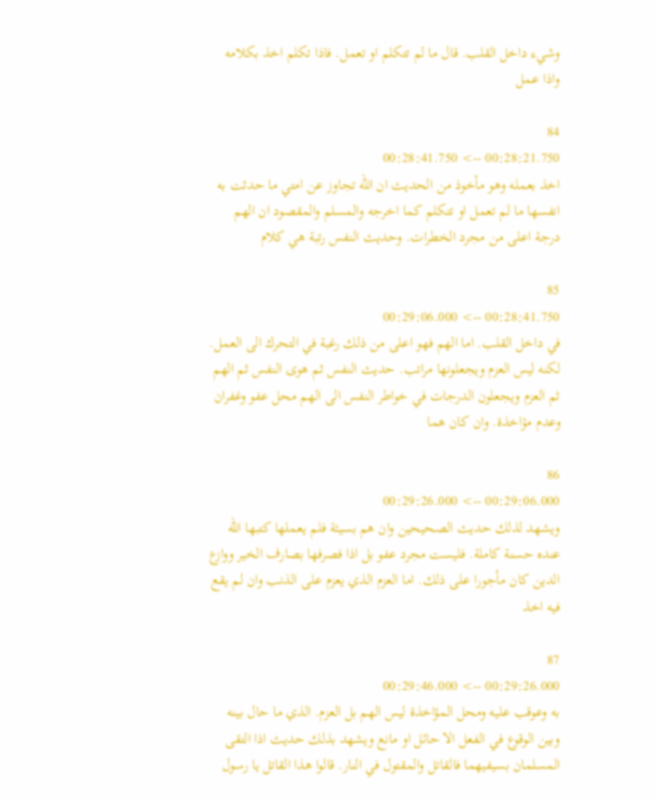وشيء داخل القلب. قال ما لم تتكلم او تعمل. فاذا تكلم اخذ بكلامه واذا عمل

84
00:28:21.750 --> 00:28:41.750
اخذ بعمله وهو مأخوذ من الحديث ان الله تجاوز عن امتي ما حدثت به انفسها ما لم تعمل او تتكلم كما اخرجه والمسلم والمقصود ان الهم درجة اعلى من مجرد الخطرات. وحديث النفس رتبة هي كلام

85
00:28:41.750 --> 00:29:06.000
في داخل القلب. اما الهم فهو اعلى من ذلك رغبة في التحرك الى العمل. لكنه ليس العزم ويجعلونها مراتب. حديث النفس ثم هوى النفس ثم الهم ثم العزم ويجعلون الدرجات في خواطر النفس الى الهم محل عفو وغفران وعدم مؤاخذة. وان كان هما

86
00:29:06.000 --> 00:29:26.000
ويشهد لذلك حديث الصحيحين وان هم بسيئة فلم يعملها كتبها الله عنده حسنة كاملة. فليست مجرد عفو بل اذا فصرفها بصارف الخير ووازع الدين كان مأجورا على ذلك. اما العزم الذي يعزم على الذنب وان لم يقع فيه اخذ

87
00:29:26.000 --> 00:29:46.000
به وعوقب عليه ومحل المؤاخذة ليس الهم بل العزم. الذي ما حال بينه وبين الوقوع في الفعل الا حائل او مانع ويشهد بذلك حديث اذا التقى المسلمان بسيفيهما فالقاتل والمقتول في النار. قالوا هذا القاتل يا رسول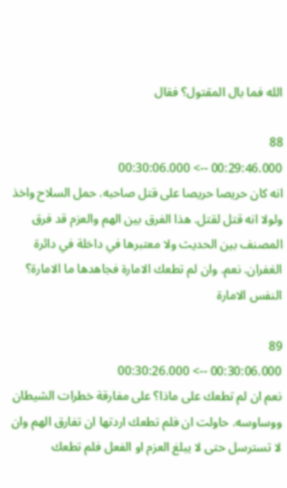الله فما بال المقتول؟ فقال

88
00:29:46.000 --> 00:30:06.000
انه كان حريصا حريصا على قتل صاحبه. حمل السلاح واخذ ولولا انه قتل لقتل. هذا الفرق بين الهم والعزم قد فرق المصنف بين الحديث ولا معتبرها في داخلة في دائرة الغفران. نعم. وان لم تطعك الامارة فجاهدها ما الامارة؟ النفس الامارة

89
00:30:06.000 --> 00:30:26.000
نعم ان لم تطعك على ماذا؟ على مفارقة خطرات الشيطان ووساوسه. حاولت ان فلم تطعك اردتها ان تفارق الهم وان لا تسترسل حتى لا يبلغ العزم او الفعل فلم تطعك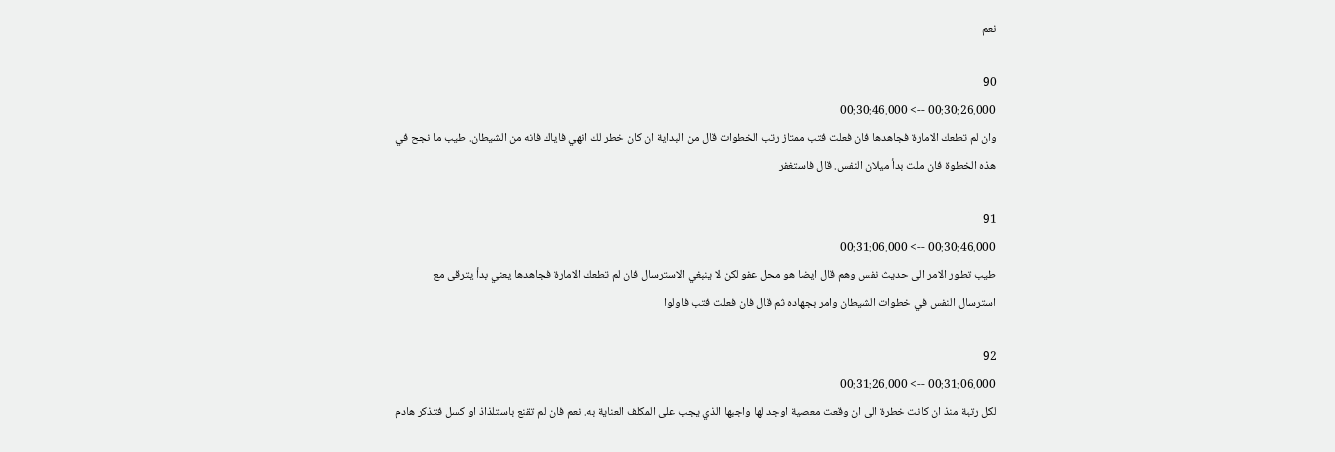نعم

90
00:30:26.000 --> 00:30:46.000
وان لم تطعك الامارة فجاهدها فان فعلت فتب ممتاز رتب الخطوات قال من البداية ان كان خطر لك انهي فاياك فانه من الشيطان. طيب ما نجح في هذه الخطوة فان ملت بدأ ميلان النفس. قال فاستغفر

91
00:30:46.000 --> 00:31:06.000
طيب تطور الامر الى حديث نفس وهم قال ايضا هو محل عفو لكن لا ينبغي الاسترسال فان لم تطعك الامارة فجاهدها يعني بدأ يترقى مع استرسال النفس في خطوات الشيطان وامر بجهاده ثم قال فان فعلت فتب فاولوا

92
00:31:06.000 --> 00:31:26.000
لكل رتبة منذ ان كانت خطرة الى ان وقعت معصية اوجد لها واجبها الذي يجب على المكلف العناية به. نعم فان لم تقنع باستلذاذ او كسل فتذكر هادم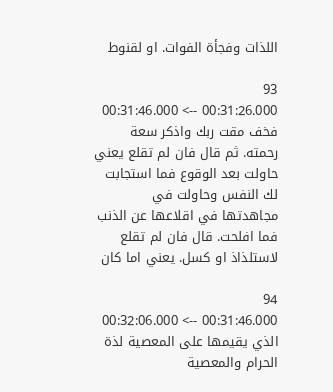اللذات وفجأة الفوات. او لقنوط

93
00:31:26.000 --> 00:31:46.000
فخف مقت ربك واذكر سعة رحمته. ثم قال فان لم تقلع يعني حاولت بعد الوقوع فما استجابت لك النفس وحاولت في مجاهدتها في اقلاعها عن الذنب فما افلحت. قال فان لم تقلع لاستلذاذ او كسل. يعني اما كان

94
00:31:46.000 --> 00:32:06.000
الذي يقيمها على المعصية لذة الحرام والمعصية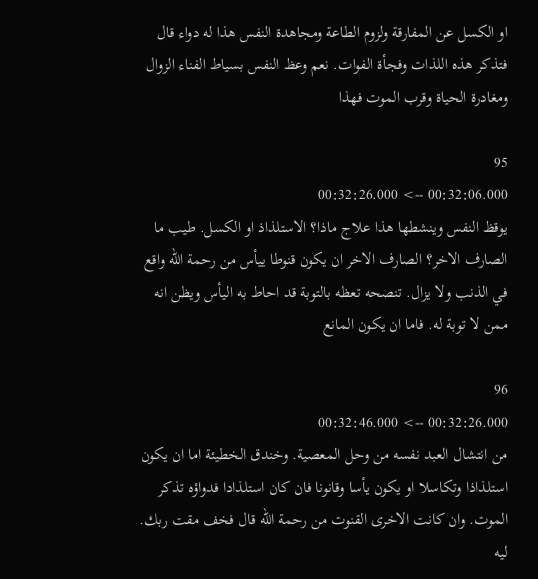او الكسل عن المفارقة ولزوم الطاعة ومجاهدة النفس هذا له دواء قال فتذكر هذه اللذات وفجأة الفوات. نعم وعظ النفس بسياط الفناء الزوال ومغادرة الحياة وقرب الموت فهذا

95
00:32:06.000 --> 00:32:26.000
يوقظ النفس وينشطها هذا علاج ماذا؟ الاستلذاذ او الكسل. طيب ما الصارف الاخر؟ الصارف الاخر ان يكون قنوطا ييأس من رحمة الله واقع في الذنب ولا يزال. تنصحه تعظه بالتوبة قد احاط به اليأس ويظن انه ممن لا توبة له. فاما ان يكون المانع

96
00:32:26.000 --> 00:32:46.000
من انتشال العبد نفسه من وحل المعصية. وخندق الخطيئة اما ان يكون استلذاذا وتكاسلا او يكون يأسا وقانونا فان كان استلذادا فدواؤه تذكر الموت. وان كانت الاخرى القنوت من رحمة الله قال فخف مقت ربك. ليه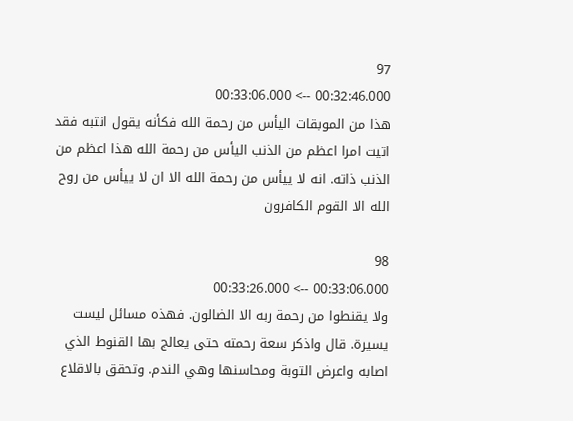97
00:32:46.000 --> 00:33:06.000
هذا من الموبقات اليأس من رحمة الله فكأنه يقول انتبه فقد اتيت امرا اعظم من الذنب اليأس من رحمة الله هذا اعظم من الذنب ذاته. انه لا ييأس من رحمة الله الا ان لا ييأس من روح الله الا القوم الكافرون

98
00:33:06.000 --> 00:33:26.000
ولا يقنطوا من رحمة ربه الا الضالون. فهذه مسائل ليست يسيرة. قال واذكر سعة رحمته حتى يعالج بها القنوط الذي اصابه واعرض التوبة ومحاسنها وهي الندم. وتحقق بالاقلاع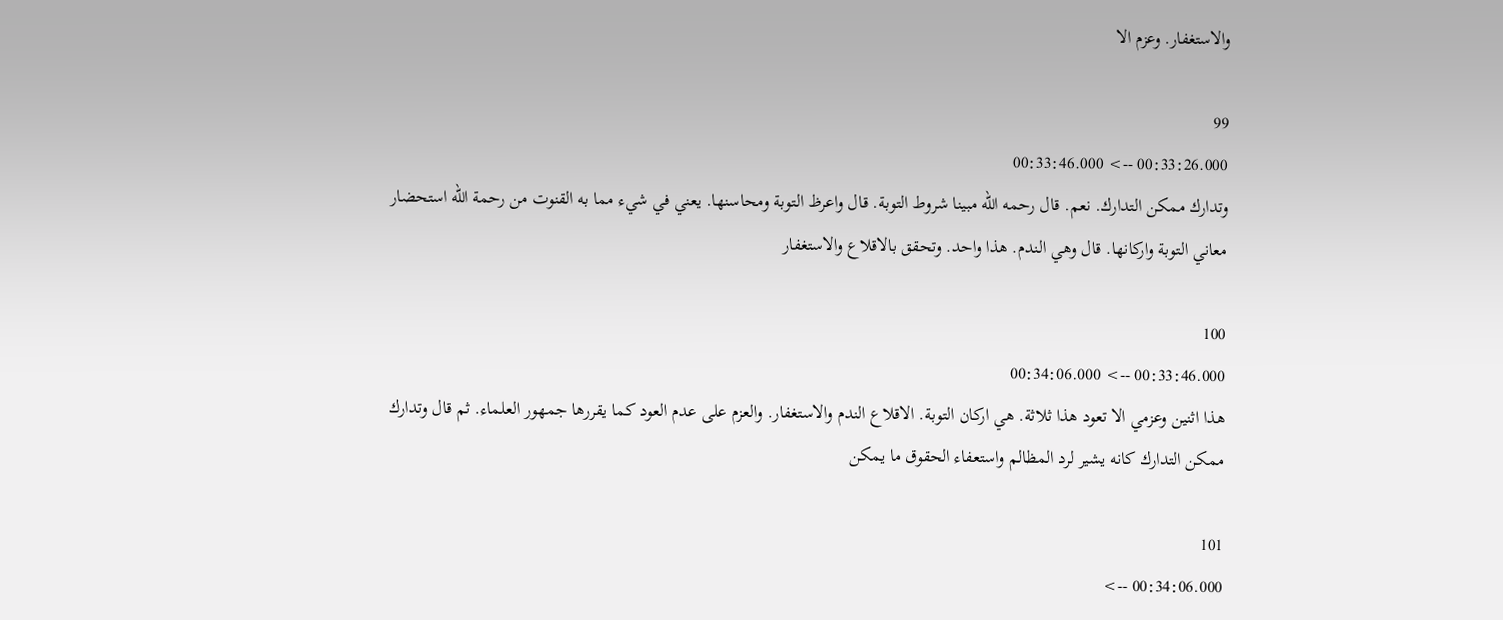والاستغفار. وعزم الا

99
00:33:26.000 --> 00:33:46.000
وتدارك ممكن التدارك. نعم. قال رحمه الله مبينا شروط التوبة. قال واعرظ التوبة ومحاسنها. يعني في شيء مما به القنوت من رحمة الله استحضار معاني التوبة واركانها. قال وهي الندم. هذا واحد. وتحقق بالاقلاع والاستغفار

100
00:33:46.000 --> 00:34:06.000
هذا اثنين وعزمي الا تعود هذا ثلاثة. هي اركان التوبة. الاقلاع الندم والاستغفار. والعزم على عدم العود كما يقررها جمهور العلماء. ثم قال وتدارك ممكن التدارك كانه يشير لرد المظالم واستعفاء الحقوق ما يمكن

101
00:34:06.000 -->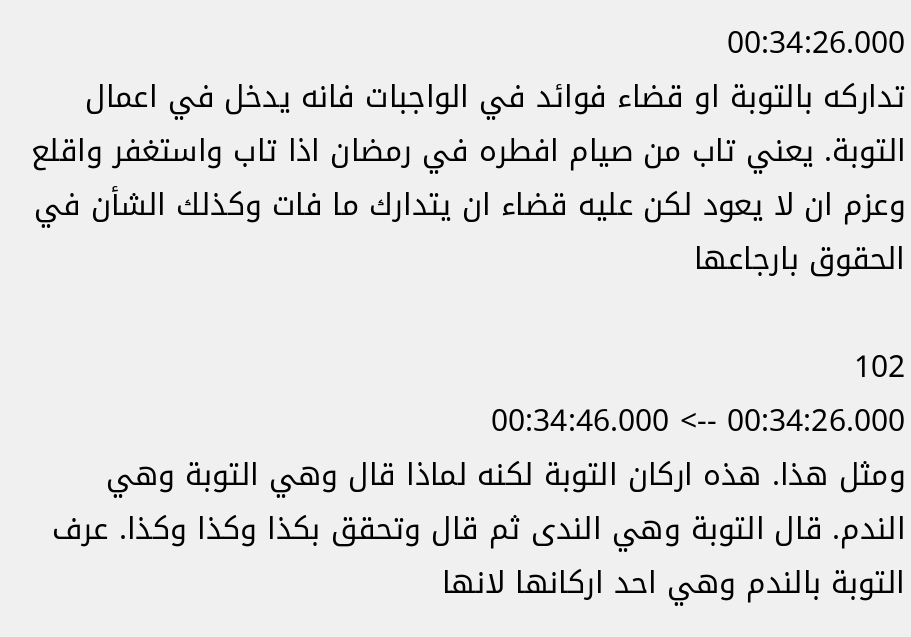00:34:26.000
تداركه بالتوبة او قضاء فوائد في الواجبات فانه يدخل في اعمال التوبة. يعني تاب من صيام افطره في رمضان اذا تاب واستغفر واقلع وعزم ان لا يعود لكن عليه قضاء ان يتدارك ما فات وكذلك الشأن في الحقوق بارجاعها

102
00:34:26.000 --> 00:34:46.000
ومثل هذا. هذه اركان التوبة لكنه لماذا قال وهي التوبة وهي الندم. قال التوبة وهي الندى ثم قال وتحقق بكذا وكذا وكذا. عرف التوبة بالندم وهي احد اركانها لانها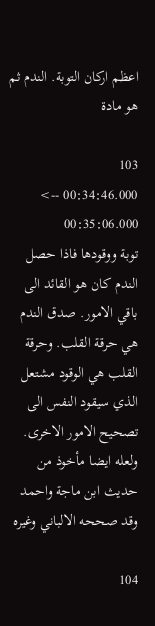اعظم اركان التوبة. الندم ثم هو مادة

103
00:34:46.000 --> 00:35:06.000
توبة ووقودها فاذا حصل الندم كان هو القائد الى باقي الامور. صدق الندم هي حرقة القلب. وحرقة القلب هي الوقود مشتعل الذي سيقود النفس الى تصحيح الامور الاخرى. ولعله ايضا مأخوذ من حديث ابن ماجة واحمد وقد صححه الالباني وغيره

104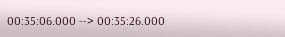00:35:06.000 --> 00:35:26.000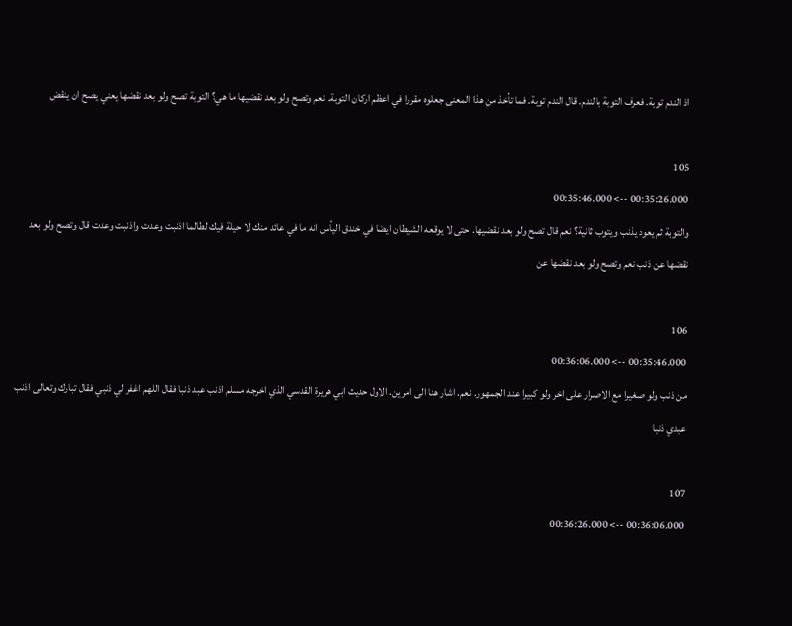اذ الندم توبة. فعرف التوبة بالندم. قال الندم توبة. فما تأخذ من هذا المعنى جعلوه مقررا في اعظم اركان التوبة. نعم وتصح ولو بعد نقضيها ما هي؟ التوبة تصح ولو بعد نقضها يعني يصح ان ينقض

105
00:35:26.000 --> 00:35:46.000
والتوبة ثم يعود يذنب ويتوب ثانية؟ نعم قال تصح ولو بعد نقضيها. حتى لا يوقعه الشيطان ايضا في خندق اليأس انه ما في عائد منك لا حيلة فيك لطالما اذنبت وعدت واذنبت وعدت قال وتصح ولو بعد نقضها عن ذنب نعم وتصح ولو بعد نقضها عن

106
00:35:46.000 --> 00:36:06.000
من ذنب ولو صغيرا مع الاصرار على اخر ولو كبيرا عند الجمهور. نعم. اشار هنا الى امرين. الاول حديث ابي هريرة القدسي الذي اخرجه مسلم اذنب عبد ذنبا فقال اللهم اغفر لي ذنبي فقال تبارك وتعالى اذنب عبدي ذنبا

107
00:36:06.000 --> 00:36:26.000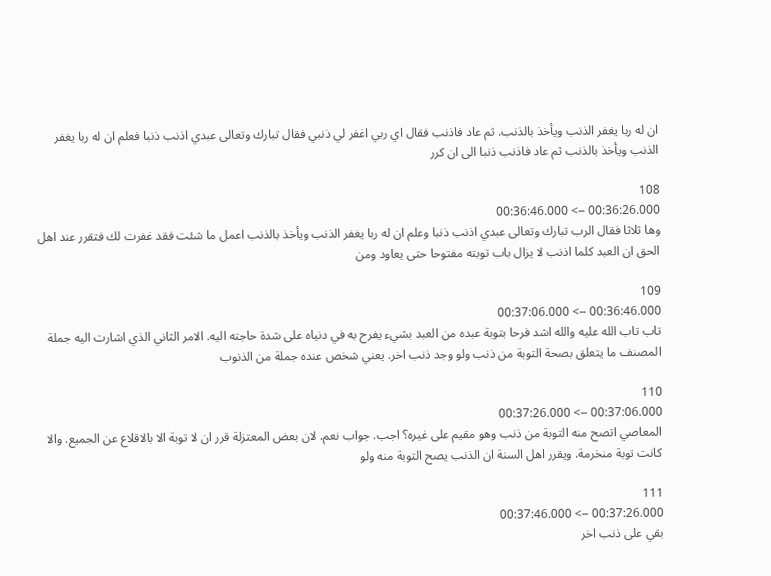ان له ربا يغفر الذنب ويأخذ بالذنب. ثم عاد فاذنب فقال اي ربي اغفر لي ذنبي فقال تبارك وتعالى عبدي اذنب ذنبا فعلم ان له ربا يغفر الذنب ويأخذ بالذنب ثم عاد فاذنب ذنبا الى ان كرر

108
00:36:26.000 --> 00:36:46.000
وها ثلاثا فقال الرب تبارك وتعالى عبدي اذنب ذنبا وعلم ان له ربا يغفر الذنب ويأخذ بالذنب اعمل ما شئت فقد غفرت لك فتقرر عند اهل الحق ان العبد كلما اذنب لا يزال باب توبته مفتوحا حتى يعاود ومن

109
00:36:46.000 --> 00:37:06.000
تاب تاب الله عليه والله اشد فرحا بتوبة عبده من العبد بشيء يفرح به في دنياه على شدة حاجته اليه. الامر الثاني الذي اشارت اليه جملة المصنف ما يتعلق بصحة التوبة من ذنب ولو وجد ذنب اخر. يعني شخص عنده جملة من الذنوب

110
00:37:06.000 --> 00:37:26.000
المعاصي اتصح منه التوبة من ذنب وهو مقيم على غيره؟ اجب. جواب نعم. لان بعض المعتزلة قرر ان لا توبة الا بالاقلاع عن الجميع. والا كانت توبة منخرمة. ويقرر اهل السنة ان الذنب يصح التوبة منه ولو

111
00:37:26.000 --> 00:37:46.000
بقي على ذنب اخر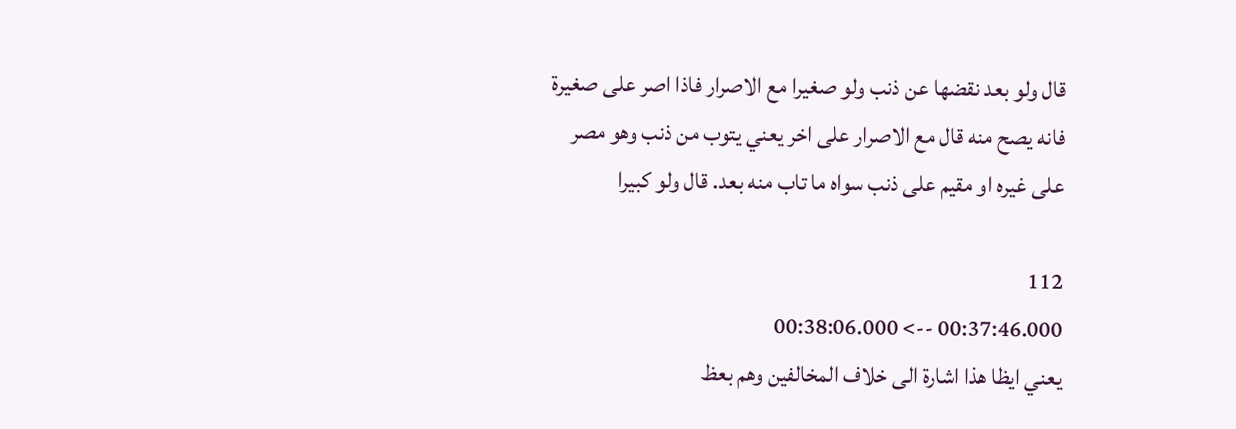قال ولو بعد نقضها عن ذنب ولو صغيرا مع الاصرار فاذا اصر على صغيرة فانه يصح منه قال مع الاصرار على اخر يعني يتوب من ذنب وهو مصر على غيره او مقيم على ذنب سواه ما تاب منه بعد. قال ولو كبيرا

112
00:37:46.000 --> 00:38:06.000
يعني ايظا هذا اشارة الى خلاف المخالفين وهم بعظ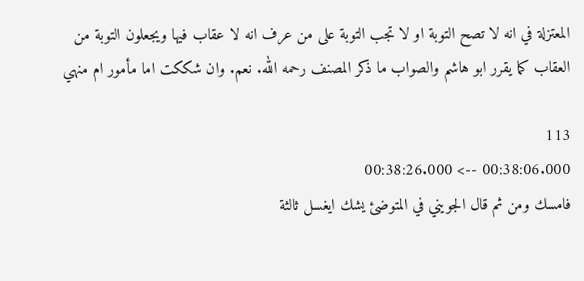المعتزلة في انه لا تصح التوبة او لا تجب التوبة على من عرف انه لا عقاب فيها ويجعلون التوبة من العقاب كما يقرر ابو هاشم والصواب ما ذكر المصنف رحمه الله. نعم. وان شككت اما مأمور ام منهي

113
00:38:06.000 --> 00:38:26.000
فامسك ومن ثم قال الجويني في المتوضئ يشك ايغسل ثالثة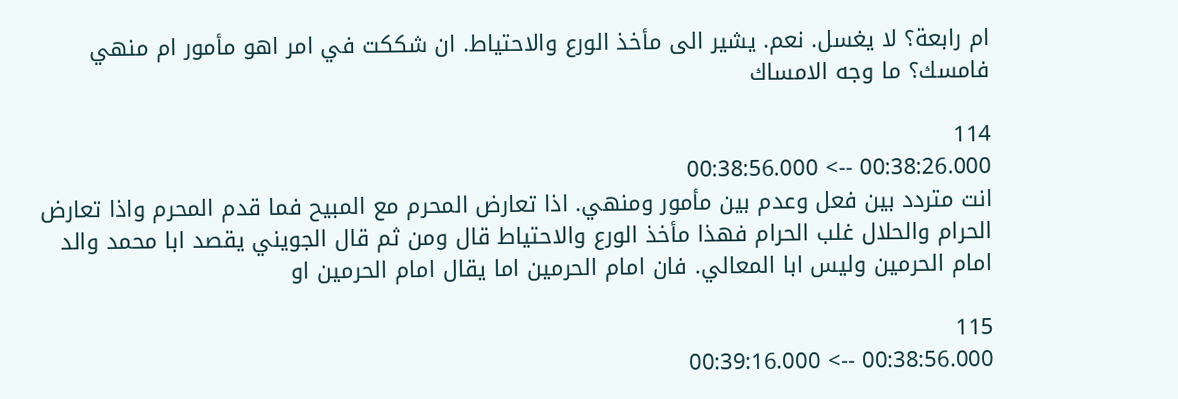ام رابعة؟ لا يغسل. نعم. يشير الى مأخذ الورع والاحتياط. ان شككت في امر اهو مأمور ام منهي فامسك؟ ما وجه الامساك

114
00:38:26.000 --> 00:38:56.000
انت متردد بين فعل وعدم بين مأمور ومنهي. اذا تعارض المحرم مع المبيح فما قدم المحرم واذا تعارض الحرام والحلال غلب الحرام فهذا مأخذ الورع والاحتياط قال ومن ثم قال الجويني يقصد ابا محمد والد امام الحرمين وليس ابا المعالي. فان امام الحرمين اما يقال امام الحرمين او

115
00:38:56.000 --> 00:39:16.000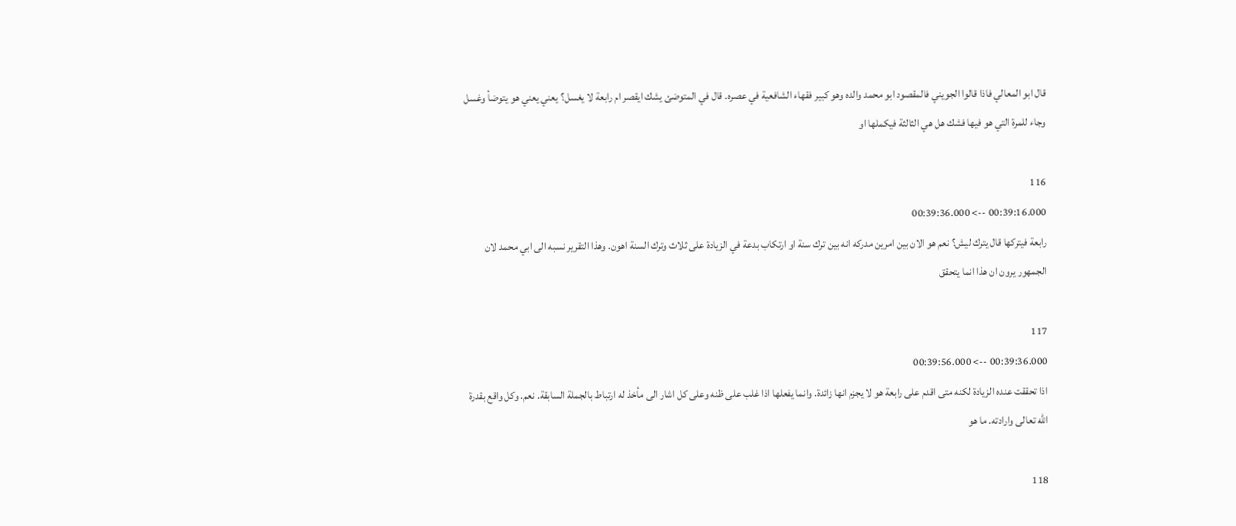قال ابو المعالي فاذا قالوا الجويني فالمقصود ابو محمد والده وهو كبير فقهاء الشافعية في عصره. قال في المتوضئ يشك ايقصر ام رابعة لا يغسل؟ يعني يعني هو يتوضأ وغسل وجاء للمرة التي هو فيها فشك هل هي الثالثة فيكملها او

116
00:39:16.000 --> 00:39:36.000
رابعة فيتركها قال يترك ليش؟ نعم هو الان بين امرين مدركه انه بين ترك سنة او ارتكاب بدعة في الزيادة على ثلاث وترك السنة اهون. وهذا التقرير نسبه الى ابي محمد لان الجمهور يرون ان هذا انما يتحقق

117
00:39:36.000 --> 00:39:56.000
اذا تحققت عنده الزيادة لكنه متى اقدم على رابعة هو لا يجزم انها زائدة. وانما يفعلها اذا غلب على ظنه وعلى كل اشار الى مأخذ له ارتباط بالجملة السابقة. نعم. وكل واقع بقدرة الله تعالى وارادته. ما هو

118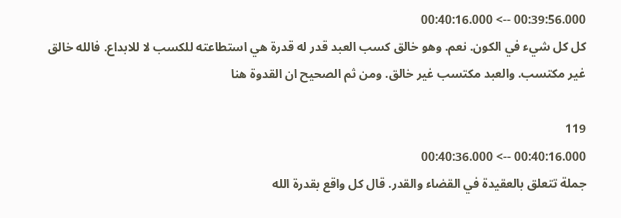00:39:56.000 --> 00:40:16.000
كل كل شيء في الكون. نعم. وهو خالق كسب العبد قدر له قدرة هي استطاعته للكسب لا للابداع. فالله خالق غير مكتسب. والعبد مكتسب غير خالق. ومن ثم الصحيح ان القدوة هنا

119
00:40:16.000 --> 00:40:36.000
جملة تتعلق بالعقيدة في القضاء والقدر. قال كل واقع بقدرة الله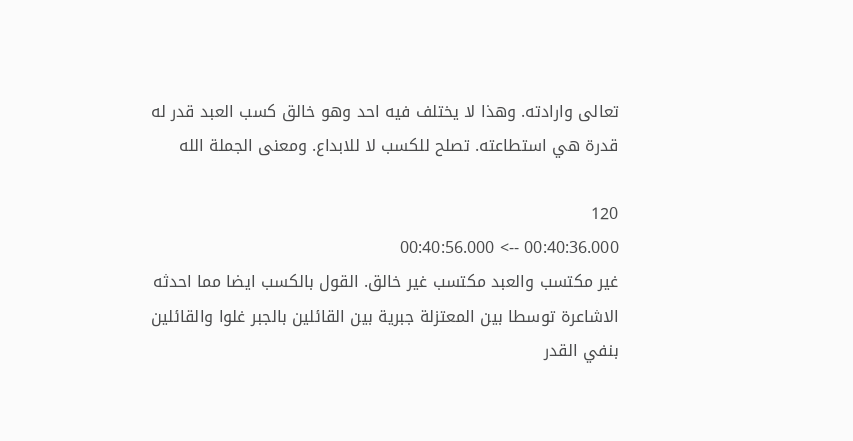تعالى وارادته. وهذا لا يختلف فيه احد وهو خالق كسب العبد قدر له قدرة هي استطاعته. تصلح للكسب لا للابداع. ومعنى الجملة الله

120
00:40:36.000 --> 00:40:56.000
غير مكتسب والعبد مكتسب غير خالق. القول بالكسب ايضا مما احدثه الاشاعرة توسطا بين المعتزلة جبرية بين القائلين بالجبر غلوا والقائلين بنفي القدر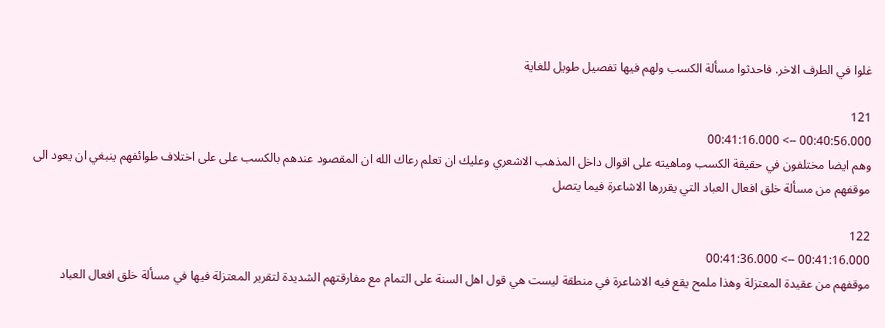غلوا في الطرف الاخر. فاحدثوا مسألة الكسب ولهم فيها تفصيل طويل للغاية

121
00:40:56.000 --> 00:41:16.000
وهم ايضا مختلفون في حقيقة الكسب وماهيته على اقوال داخل المذهب الاشعري وعليك ان تعلم رعاك الله ان المقصود عندهم بالكسب على على اختلاف طوائفهم ينبغي ان يعود الى موقفهم من مسألة خلق افعال العباد التي يقررها الاشاعرة فيما يتصل

122
00:41:16.000 --> 00:41:36.000
موقفهم من عقيدة المعتزلة وهذا ملمح يقع فيه الاشاعرة في منطقة ليست هي قول اهل السنة على التمام مع مفارقتهم الشديدة لتقرير المعتزلة فيها في مسألة خلق افعال العباد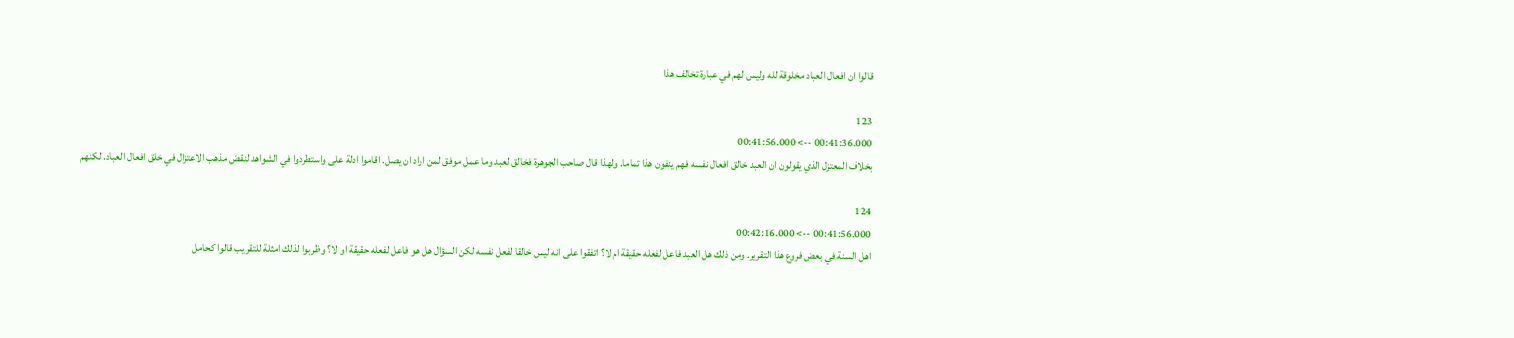قالوا ان افعال العباد مخلوقة لله وليس لهم في عبارة تخالف هذا

123
00:41:36.000 --> 00:41:56.000
بخلاف المعتزل الذي يقولون ان العبد خالق افعال نفسه فهم ينفون هذا تماما. ولهذا قال صاحب الجوهرة فخالق لعبد وما عمل موفق لمن اراد ان يصل. اقاموا ادلة على واستطردوا في الشواهد لنقض مذهب الاعتزال في خلق افعال العباد. لكنهم

124
00:41:56.000 --> 00:42:16.000
اهل السنة في بعض فروع هذا التقرير. ومن ذلك هل العبد فاعل لفعله حقيقة ام لا؟ اتفقوا على انه ليس خالقا لفعل نفسه لكن السؤال هل هو فاعل لفعله حقيقة او لا؟ وظربوا لذلك امثلة للتقريب قالوا كحامل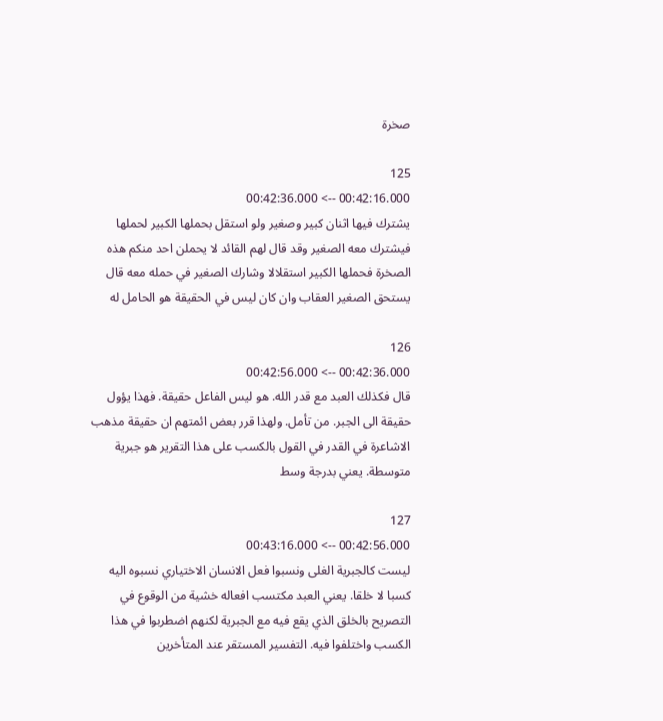صخرة

125
00:42:16.000 --> 00:42:36.000
يشترك فيها اثنان كبير وصغير ولو استقل بحملها الكبير لحملها فيشترك معه الصغير وقد قال لهم القائد لا يحملن احد منكم هذه الصخرة فحملها الكبير استقلالا وشارك الصغير في حمله معه قال يستحق الصغير العقاب وان كان ليس في الحقيقة هو الحامل له

126
00:42:36.000 --> 00:42:56.000
قال فكذلك العبد مع قدر الله. هو ليس الفاعل حقيقة. فهذا يؤول حقيقة الى الجبر. من تأمل. ولهذا قرر بعض ائمتهم ان حقيقة مذهب الاشاعرة في القدر في القول بالكسب على هذا التقرير هو جبرية متوسطة. يعني بدرجة وسط

127
00:42:56.000 --> 00:43:16.000
ليست كالجبرية الغلى ونسبوا فعل الانسان الاختياري نسبوه اليه كسبا لا خلقا. يعني العبد مكتسب افعاله خشية من الوقوع في التصريح بالخلق الذي يقع فيه مع الجبرية لكنهم اضطربوا في هذا الكسب واختلفوا فيه. التفسير المستقر عند المتأخرين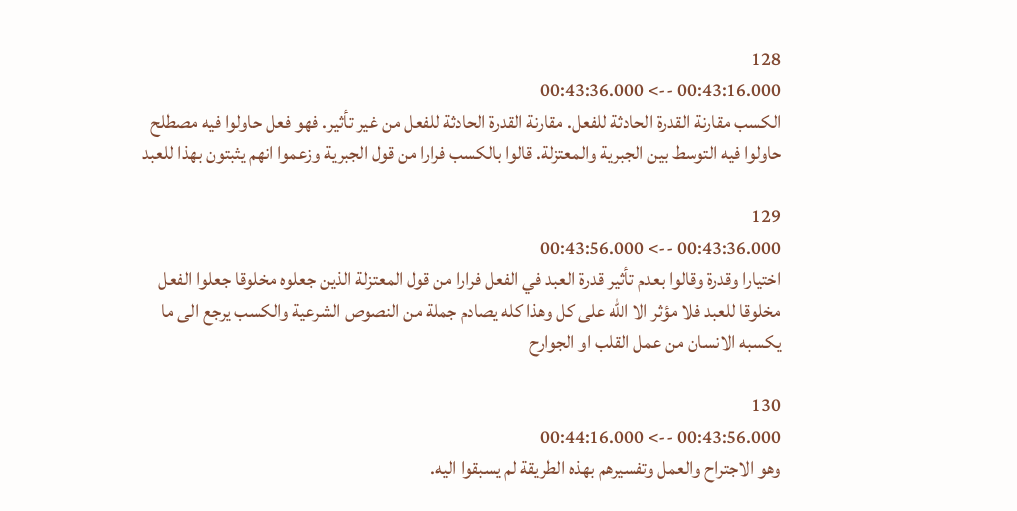128
00:43:16.000 --> 00:43:36.000
الكسب مقارنة القدرة الحادثة للفعل. مقارنة القدرة الحادثة للفعل من غير تأثير. فهو فعل حاولوا فيه مصطلح حاولوا فيه التوسط بين الجبرية والمعتزلة. قالوا بالكسب فرارا من قول الجبرية وزعموا انهم يثبتون بهذا للعبد

129
00:43:36.000 --> 00:43:56.000
اختيارا وقدرة وقالوا بعدم تأثير قدرة العبد في الفعل فرارا من قول المعتزلة الذين جعلوه مخلوقا جعلوا الفعل مخلوقا للعبد فلا مؤثر الا الله على كل وهذا كله يصادم جملة من النصوص الشرعية والكسب يرجع الى ما يكسبه الانسان من عمل القلب او الجوارح

130
00:43:56.000 --> 00:44:16.000
وهو الاجتراح والعمل وتفسيرهم بهذه الطريقة لم يسبقوا اليه.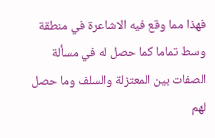فهذا مما وقع فيه الاشاعرة في منطقة وسط تماما كما حصل له في مسألة الصفات بين المعتزلة والسلف وما حصل لهم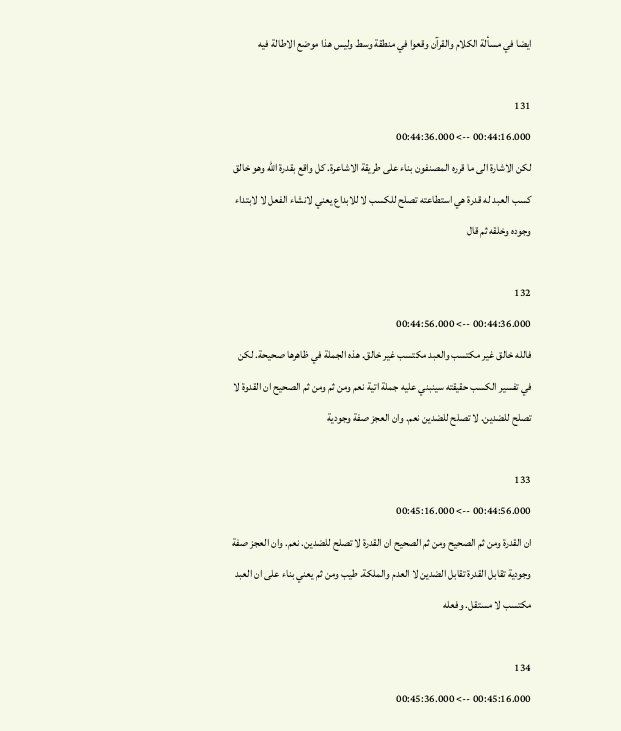ايضا في مسألة الكلام والقرآن وقعوا في منطقة وسط وليس هذا موضع الاطالة فيه

131
00:44:16.000 --> 00:44:36.000
لكن الاشارة الى ما قرره المصنفون بناء على طريقة الاشاعرة. كل واقع بقدرة الله وهو خالق كسب العبد له قدرة هي استطاعته تصلح للكسب لا للابداع يعني لانشاء الفعل لا لابتداء وجوده وخلقه ثم قال

132
00:44:36.000 --> 00:44:56.000
فالله خالق غير مكتسب والعبد مكتسب غير خالق. هذه الجملة في ظاهرها صحيحة. لكن في تفسير الكسب حقيقته سينبني عليه جملة اتية نعم ومن ثم ومن ثم الصحيح ان القدوة لا تصلح للضدين. لا تصلح للضدين نعم. وان العجز صفة وجودية

133
00:44:56.000 --> 00:45:16.000
ان القدرة ومن ثم الصحيح ومن ثم الصحيح ان القدرة لا تصلح للضدين. نعم. وان العجز صفة وجودية تقابل القدرة تقابل الضدين لا العدم والملكة. طيب ومن ثم يعني بناء على ان العبد مكتسب لا مستقل. وفعله

134
00:45:16.000 --> 00:45:36.000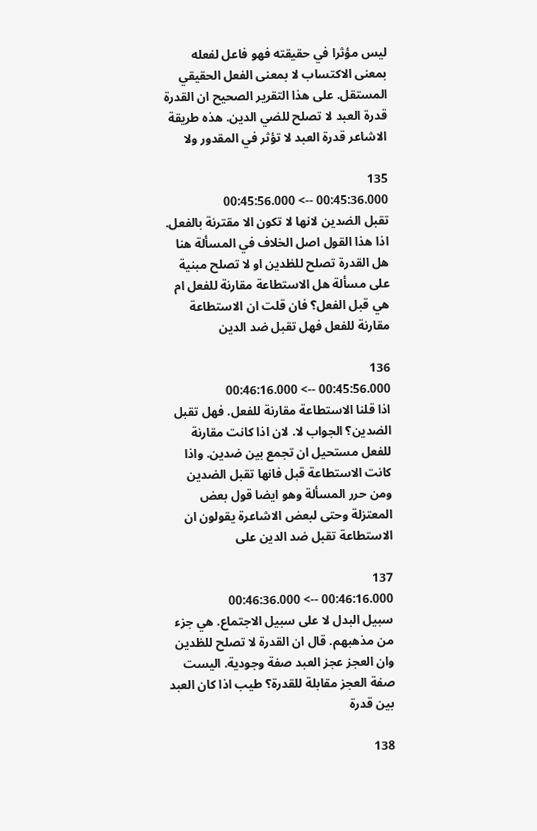ليس مؤثرا في حقيقته فهو فاعل لفعله بمعنى الاكتساب لا بمعنى الفعل الحقيقي المستقل. على هذا التقرير الصحيح ان القدرة قدرة العبد لا تصلح للضي الدين. هذه طريقة الاشاعر قدرة العبد لا تؤثر في المقدور ولا

135
00:45:36.000 --> 00:45:56.000
تقبل الضدين لانها لا تكون الا مقترنة بالفعل. اذا هذا القول اصل الخلاف في المسألة هنا هل القدرة تصلح للظدين او لا تصلح مبنية على مسألة هل الاستطاعة مقارنة للفعل ام هي قبل الفعل؟ فان قلت ان الاستطاعة مقارنة للفعل فهل تقبل ضد الدين

136
00:45:56.000 --> 00:46:16.000
اذا قلنا الاستطاعة مقارنة للفعل. فهل تقبل الضدين؟ الجواب لا. لان اذا كانت مقارنة للفعل مستحيل ان تجمع بين ضدين. واذا كانت الاستطاعة قبل فانها تقبل الضدين ومن حرر المسألة وهو ايضا قول بعض المعتزلة وحتى لبعض الاشاعرة يقولون ان الاستطاعة تقبل ضد الدين على

137
00:46:16.000 --> 00:46:36.000
سبيل البدل لا على سبيل الاجتماع. هي جزء من مذهبهم. قال ان القدرة لا تصلح للظدين وان العجز عجز العبد صفة وجودية. اليست صفة العجز مقابلة للقدرة؟ طيب اذا كان العبد بين قدرة

138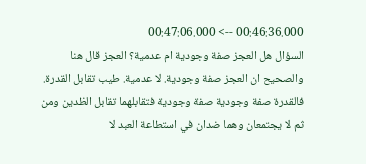00:46:36.000 --> 00:47:06.000
السؤال هل العجز صفة وجودية ام عدمية؟ العجز قال هنا والصحيح ان العجز صفة وجودية. لا عدمية. طيب تقابل القدرة. فالقدرة صفة وجودية صفة وجودية فتقابلهما تقابل الظدين ومن ثم لا يجتمعان وهما ضدان في استطاعة العبد لا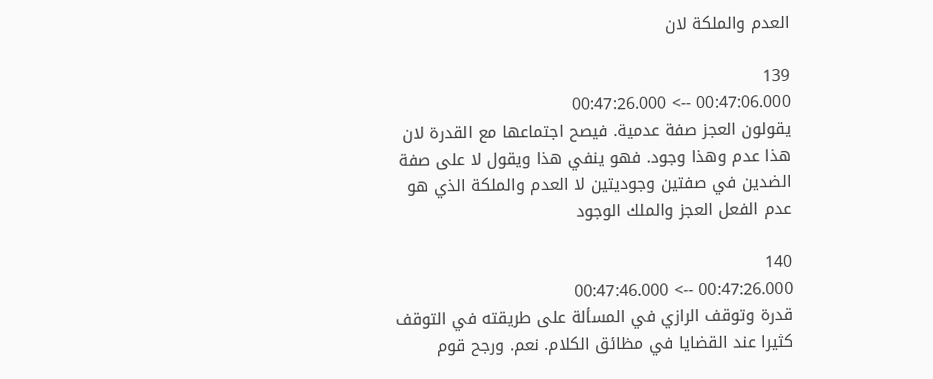العدم والملكة لان

139
00:47:06.000 --> 00:47:26.000
يقولون العجز صفة عدمية. فيصح اجتماعها مع القدرة لان هذا عدم وهذا وجود. فهو ينفي هذا ويقول لا على صفة الضدين في صفتين وجوديتين لا العدم والملكة الذي هو عدم الفعل العجز والملك الوجود

140
00:47:26.000 --> 00:47:46.000
قدرة وتوقف الرازي في المسألة على طريقته في التوقف كثيرا عند القضايا في مظائق الكلام. نعم. ورجح قوم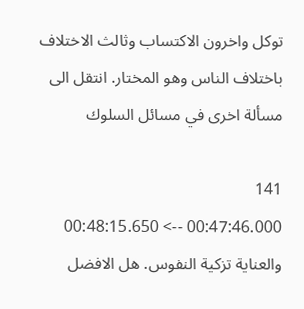توكل واخرون الاكتساب وثالث الاختلاف باختلاف الناس وهو المختار. انتقل الى مسألة اخرى في مسائل السلوك

141
00:47:46.000 --> 00:48:15.650
والعناية تزكية النفوس. هل الافضل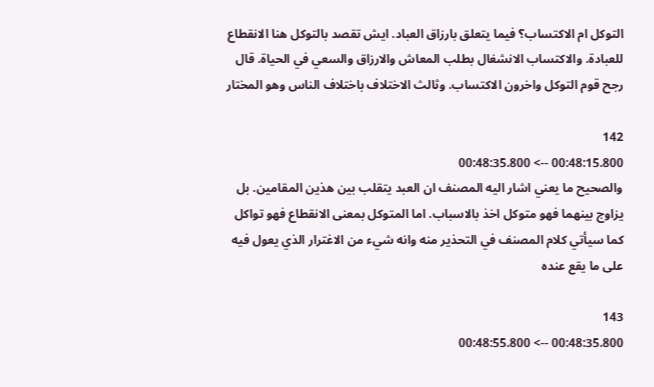التوكل ام الاكتساب؟ فيما يتعلق بارزاق العباد. ايش تقصد بالتوكل هنا الانقطاع للعبادة. والاكتساب الانشغال بطلب المعاش والارزاق والسعي في الحياة. قال رجح قوم التوكل واخرون الاكتساب. وثالث الاختلاف باختلاف الناس وهو المختار

142
00:48:15.800 --> 00:48:35.800
والصحيح ما يعني اشار اليه المصنف ان العبد يتقلب بين هذين المقامين. بل يزاوج بينهما فهو متوكل اخذ بالاسباب. اما المتوكل بمعنى الانقطاع فهو تواكل كما سيأتي كلام المصنف في التحذير منه وانه شيء من الاغترار الذي يعول فيه على ما يقع عنده

143
00:48:35.800 --> 00:48:55.800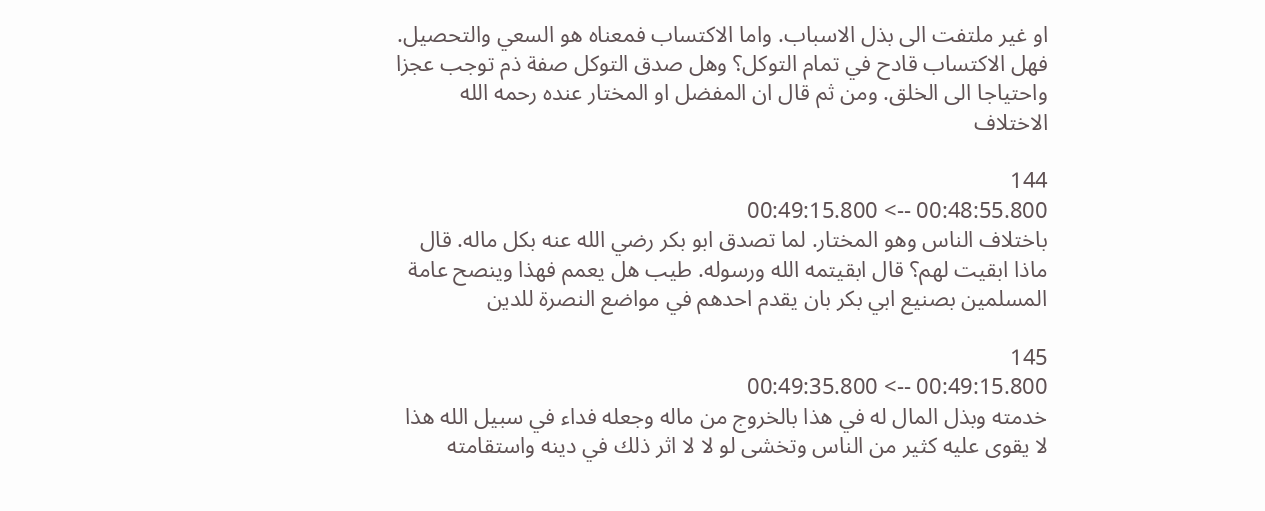او غير ملتفت الى بذل الاسباب. واما الاكتساب فمعناه هو السعي والتحصيل. فهل الاكتساب قادح في تمام التوكل؟ وهل صدق التوكل صفة ذم توجب عجزا واحتياجا الى الخلق. ومن ثم قال ان المفضل او المختار عنده رحمه الله الاختلاف

144
00:48:55.800 --> 00:49:15.800
باختلاف الناس وهو المختار. لما تصدق ابو بكر رضي الله عنه بكل ماله. قال ماذا ابقيت لهم؟ قال ابقيتمه الله ورسوله. طيب هل يعمم فهذا وينصح عامة المسلمين بصنيع ابي بكر بان يقدم احدهم في مواضع النصرة للدين

145
00:49:15.800 --> 00:49:35.800
خدمته وبذل المال له في هذا بالخروج من ماله وجعله فداء في سبيل الله هذا لا يقوى عليه كثير من الناس وتخشى لو لا لا اثر ذلك في دينه واستقامته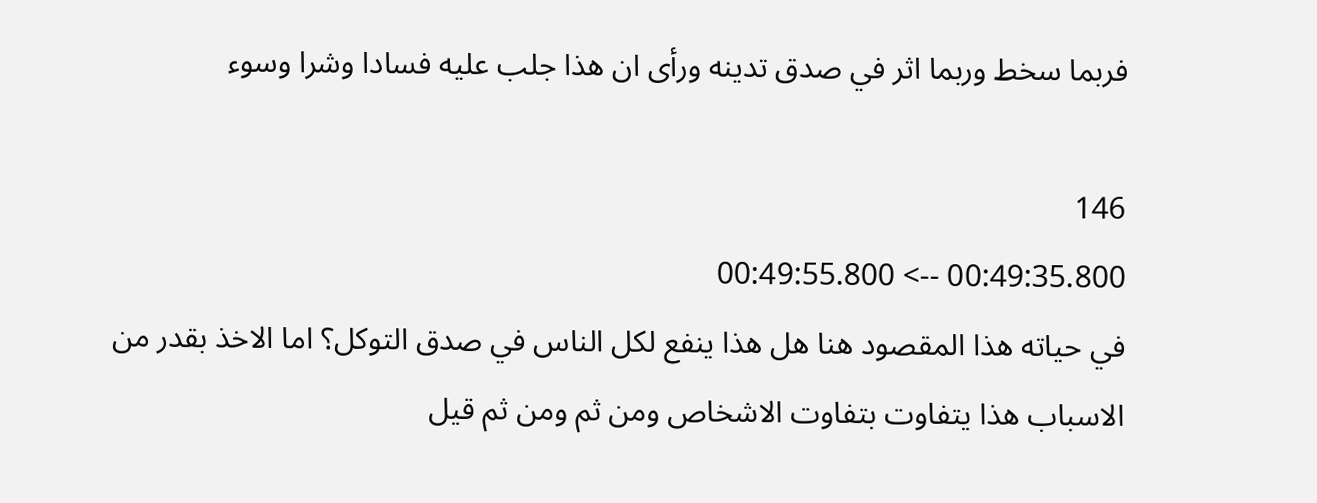فربما سخط وربما اثر في صدق تدينه ورأى ان هذا جلب عليه فسادا وشرا وسوء

146
00:49:35.800 --> 00:49:55.800
في حياته هذا المقصود هنا هل هذا ينفع لكل الناس في صدق التوكل؟ اما الاخذ بقدر من الاسباب هذا يتفاوت بتفاوت الاشخاص ومن ثم ومن ثم قيل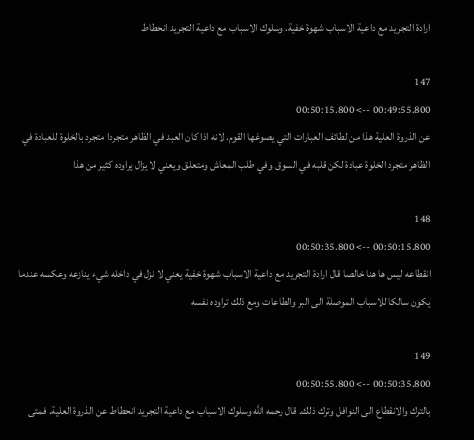ارادة التجريد مع داعية الاسباب شهوة خفية. وسلوك الاسباب مع داعية التجريد انحطاط

147
00:49:55.800 --> 00:50:15.800
عن الذروة العلية هذا من لطائف العبارات التي يصوغها القوم. لانه اذا كان العبد في الظاهر متجردا متجرد بالخلوة للعبادة في الظاهر متجرد الخلوة عبادة لكن قلبه في السوق وفي طلب المعاش ومتعلق ويعني لا يزال يراوده كثير من هذا

148
00:50:15.800 --> 00:50:35.800
انقطاعه ليس ها هنا خالصا قال ارادة التجريد مع داعية الاسباب شهوة خفية يعني لا نزل في داخله شيء ينازعه وعكسه عندما يكون سالكا للاسباب الموصلة الى البر والطاعات ومع ذلك تراوده نفسه

149
00:50:35.800 --> 00:50:55.800
بالترك والانقطاع الى النوافل وترك ذلك. قال رحمه الله وسلوك الاسباب مع داعية التجريد انحطاط عن الذروة العلية. فمتى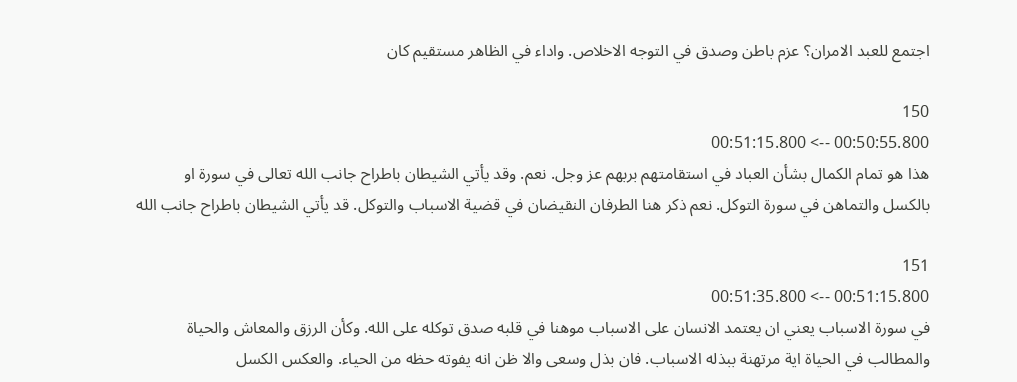اجتمع للعبد الامران؟ عزم باطن وصدق في التوجه الاخلاص. واداء في الظاهر مستقيم كان

150
00:50:55.800 --> 00:51:15.800
هذا هو تمام الكمال بشأن العباد في استقامتهم بربهم عز وجل. نعم. وقد يأتي الشيطان باطراح جانب الله تعالى في سورة او بالكسل والتماهن في سورة التوكل. نعم ذكر هنا الطرفان النقيضان في قضية الاسباب والتوكل. قد يأتي الشيطان باطراح جانب الله

151
00:51:15.800 --> 00:51:35.800
في سورة الاسباب يعني ان يعتمد الانسان على الاسباب موهنا في قلبه صدق توكله على الله. وكأن الرزق والمعاش والحياة والمطالب في الحياة اية مرتهنة ببذله الاسباب. فان بذل وسعى والا ظن انه يفوته حظه من الحياء. والعكس الكسل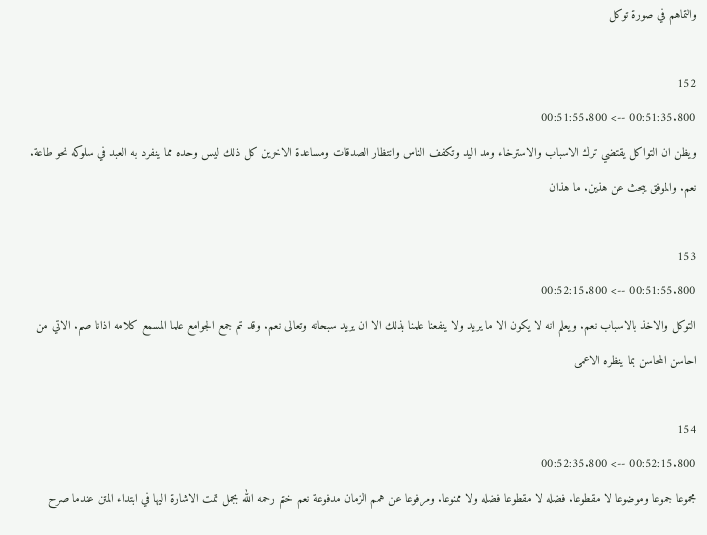والتماهم في صورة توكل

152
00:51:35.800 --> 00:51:55.800
ويظن ان التواكل يقتضي ترك الاسباب والاسترخاء ومد اليد وتكفف الناس وانتظار الصدقات ومساعدة الاخرين كل ذلك ليس وحده مما ينفرد به العبد في سلوكه نحو طاعة. نعم. والموفق يبحث عن هذين. ما هذان

153
00:51:55.800 --> 00:52:15.800
التوكل والاخذ بالاسباب نعم. ويعلم انه لا يكون الا ما يريد ولا ينفعنا علمنا بذلك الا ان يريد سبحانه وتعالى نعم. وقد تم جمع الجوامع علما المسمع كلامه اذانا صم. الاتي من احاسن المحاسن بما ينظره الاعمى

154
00:52:15.800 --> 00:52:35.800
مجموعا جموعا وموضوعا لا مقطوعا. فضله لا مقطوعا فضله ولا ممنوعا. ومرفوعا عن همم الزمان مدفوعة نعم ختم رحمه الله بجمل تمت الاشارة اليها في ابتداء المتن عندما صرح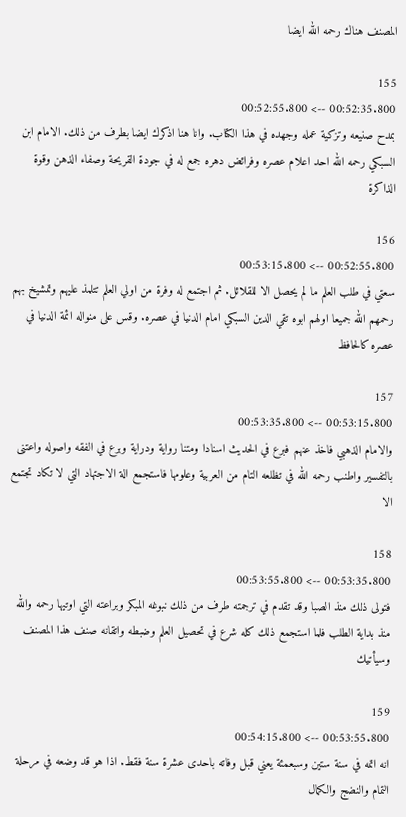المصنف هناك رحمه الله ايضا

155
00:52:35.800 --> 00:52:55.800
بمدح صنيعه وتزكية عمله وجهده في هذا الكتاب. وانا هنا اذكرك ايضا بطرف من ذلك. الامام ابن السبكي رحمه الله احد اعلام عصره وفرائض دهره جمع له في جودة القريحة وصفاء الذهن وقوة الذاكرة

156
00:52:55.800 --> 00:53:15.800
سعتي في طلب العلم ما لم يحصل الا للقلائل. ثم اجتمع له وفرة من اولي العلم تتلمذ عليهم وتمشيخ بهم رحمهم الله جميعا اولهم ابوه تقي الدين السبكي امام الدنيا في عصره. وقس على منواله ائمة الدنيا في عصره كالحافظ

157
00:53:15.800 --> 00:53:35.800
والامام الذهبي فاخذ عنهم فبرع في الحديث اسنادا ومتنا رواية ودراية وبرع في الفقه واصوله واعتنى بالتفسير واطنب رحمه الله في تظلعه التام من العربية وعلومها فاستجمع الة الاجتهاد التي لا تكاد تجتمع الا

158
00:53:35.800 --> 00:53:55.800
فتولى ذلك منذ الصبا وقد تقدم في ترجمته طرف من ذلك نبوغه المبكر وبراعته التي اوتيها رحمه والله منذ بداية الطلب فلما استجمع ذلك كله شرع في تحصيل العلم وضبطه واتقانه صنف هذا المصنف وسيأتيك

159
00:53:55.800 --> 00:54:15.800
انه اتمه في سنة ستين وسبعمئة يعني قبل وفاته باحدى عشرة سنة فقط. اذا هو قد وضعه في مرحلة التمام والنضج والكمال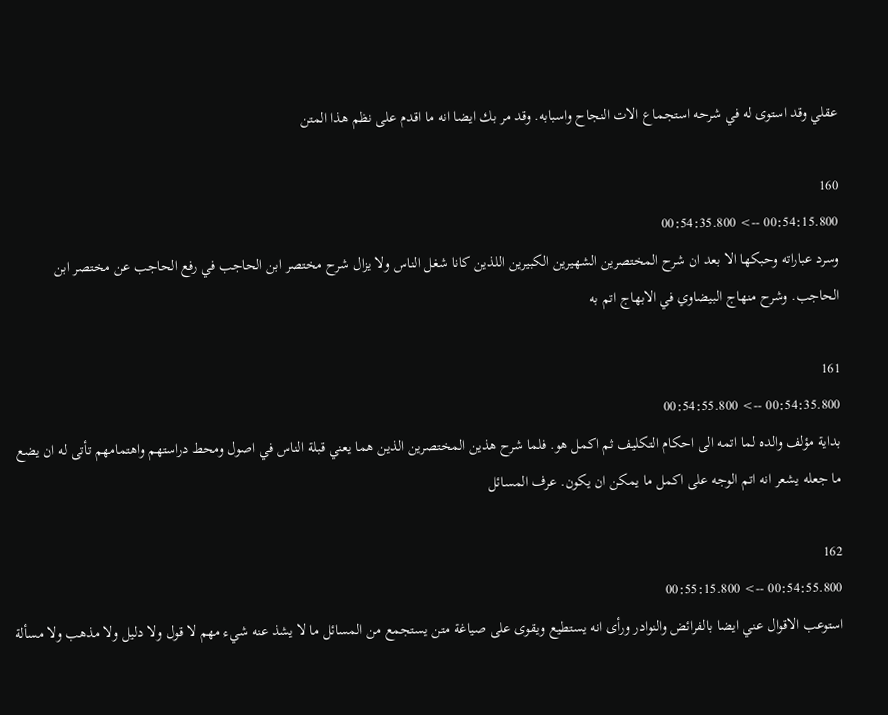عقلي وقد استوى له في شرحه استجماع الات النجاح واسبابه. وقد مر بك ايضا انه ما اقدم على نظم هذا المتن

160
00:54:15.800 --> 00:54:35.800
وسرد عباراته وحبكها الا بعد ان شرح المختصرين الشهيرين الكبيرين اللذين كانا شغل الناس ولا يزال شرح مختصر ابن الحاجب في رفع الحاجب عن مختصر ابن الحاجب. وشرح منهاج البيضاوي في الابهاج اتم به

161
00:54:35.800 --> 00:54:55.800
بداية مؤلف والده لما اتمه الى احكام التكليف ثم اكمل هو. فلما شرح هذين المختصرين الذين هما يعني قبلة الناس في اصول ومحط دراستهم واهتمامهم تأتى له ان يضع ما جعله يشعر انه اتم الوجه على اكمل ما يمكن ان يكون. عرف المسائل

162
00:54:55.800 --> 00:55:15.800
استوعب الاقوال عني ايضا بالفرائض والنوادر ورأى انه يستطيع ويقوى على صياغة متن يستجمع من المسائل ما لا يشذ عنه شيء مهم لا قول ولا دليل ولا مذهب ولا مسألة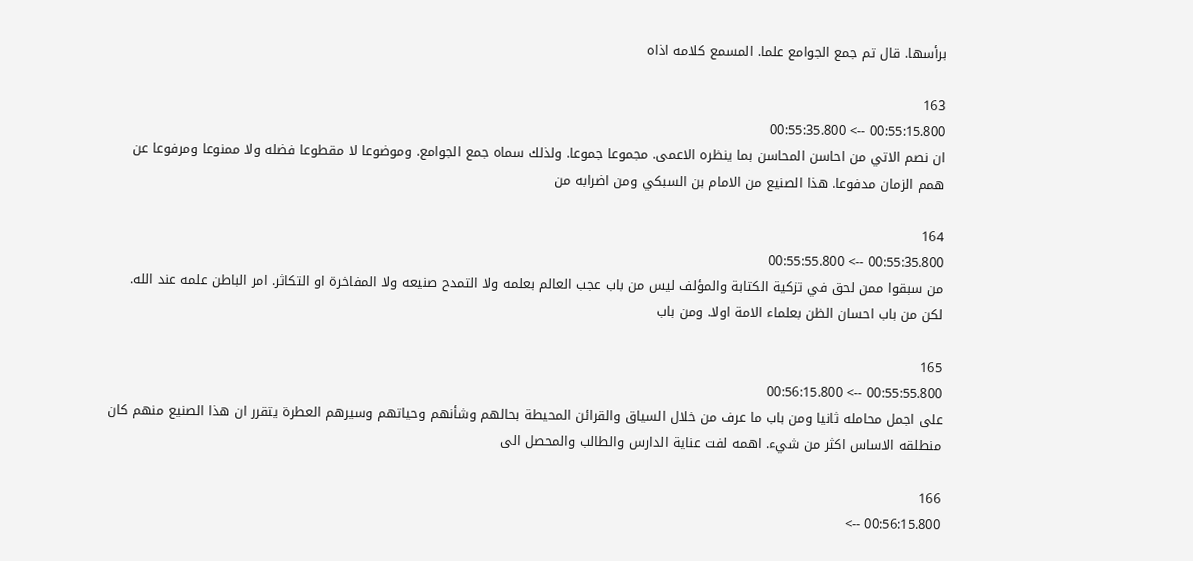برأسها. قال تم جمع الجوامع علما. المسمع كلامه اذاه

163
00:55:15.800 --> 00:55:35.800
ان نصم الاتي من احاسن المحاسن بما ينظره الاعمى. مجموعا جموعا. ولذلك سماه جمع الجوامع. وموضوعا لا مقطوعا فضله ولا ممنوعا ومرفوعا عن همم الزمان مدفوعا. هذا الصنيع من الامام بن السبكي ومن اضرابه من

164
00:55:35.800 --> 00:55:55.800
من سبقوا ممن لحق في تزكية الكتابة والمؤلف ليس من باب عجب العالم بعلمه ولا التمدح صنيعه ولا المفاخرة او التكاثر. امر الباطن علمه عند الله. لكن من باب احسان الظن بعلماء الامة اولا. ومن باب

165
00:55:55.800 --> 00:56:15.800
على اجمل محامله ثانيا ومن باب ما عرف من خلال السياق والقرائن المحيطة بحالهم وشأنهم وحياتهم وسيرهم العطرة يتقرر ان هذا الصنيع منهم كان منطلقه الاساس اكثر من شيء. اهمه لفت عناية الدارس والطالب والمحصل الى

166
00:56:15.800 -->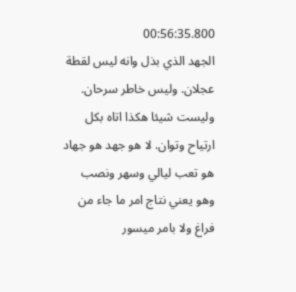00:56:35.800
الجهد الذي بذل وانه ليس لقطة عجلان. وليس خاطر سرحان. وليست شيئا هكذا اتاه بكل ارتياح وتوان. لا هو جهد هو جهاد هو تعب ليالي وسهر ونصب وهو يعني نتاج امر ما جاء من فراغ ولا بامر ميسور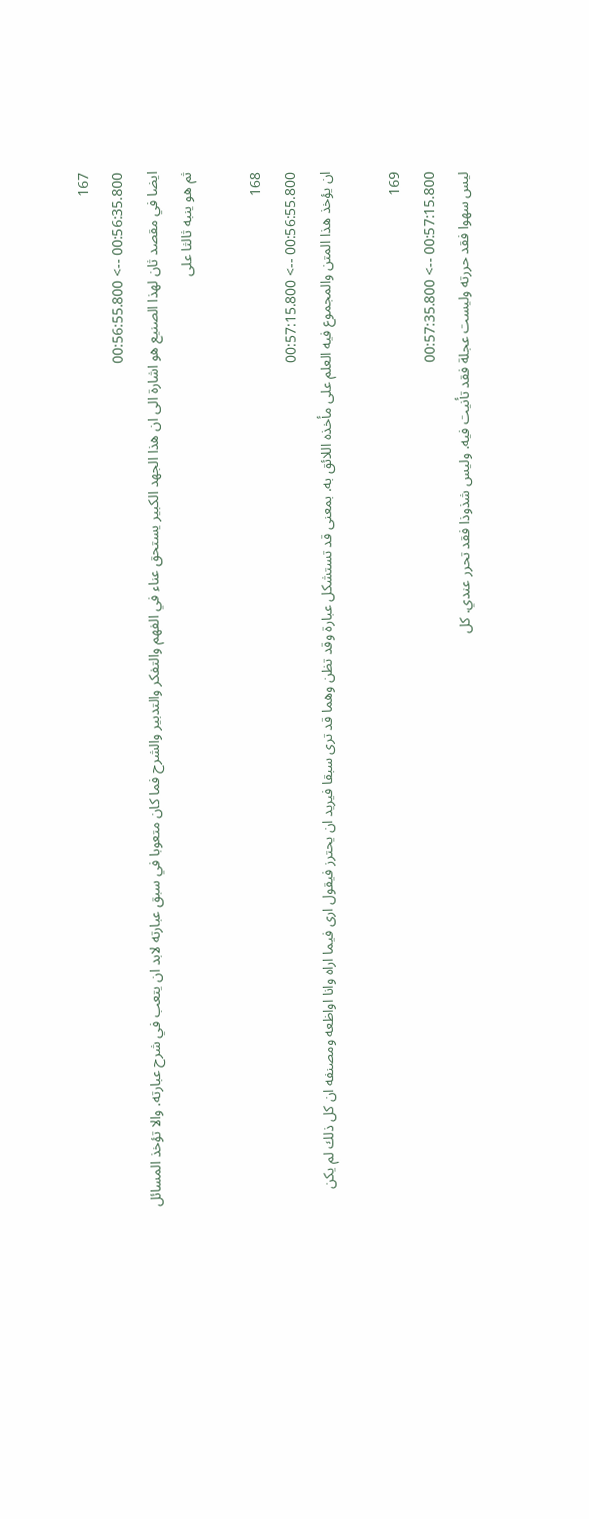167
00:56:35.800 --> 00:56:55.800
ايضا في مقصد ثان لهذا الصنيع هو اشارة الى ان هذا الجهد الكبير يستحق عناء في الفهم والتفكر والتدبير والشرح فما كان متعوبا في سبق عبارته لابد ان يتعب في شرح عبارته. والا تؤخذ المسائل ثم هو ينبه ثالثا على

168
00:56:55.800 --> 00:57:15.800
ان يؤخذ هذا المتن والمجموع فيه العلم على مأخذه اللائق به. بمعنى قد تستشكل عبارة وقد تظن وهما قد ترى سبقا فيريد ان يحترز فيقول ارى فيما اراه وانا اواظعه ومصنفه ان كل ذلك لم يكن

169
00:57:15.800 --> 00:57:35.800
ليس سهوا فقد حررته وليست عجلة فقد تأنيت فيه. وليس شذوذا فقد تحرر عندي. كل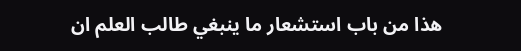هذا من باب استشعار ما ينبغي طالب العلم ان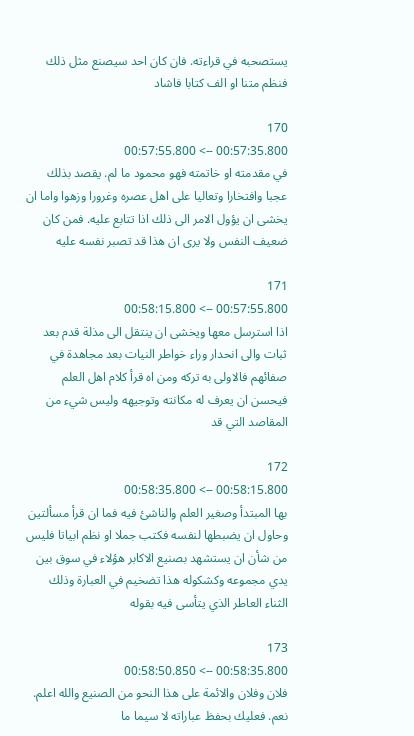يستصحبه في قراءته. فان كان احد سيصنع مثل ذلك فنظم متنا او الف كتابا فاشاد

170
00:57:35.800 --> 00:57:55.800
في مقدمته او خاتمته فهو محمود ما لم. يقصد بذلك عجبا وافتخارا وتعاليا على اهل عصره وغرورا وزهوا واما ان يخشى ان يؤول الامر الى ذلك اذا تتابع عليه. فمن كان ضعيف النفس ولا يرى ان هذا قد تصبر نفسه عليه

171
00:57:55.800 --> 00:58:15.800
اذا استرسل معها ويخشى ان ينتقل الى مذلة قدم بعد ثبات والى انحدار وراء خواطر النيات بعد مجاهدة في صفائهم فالاولى به تركه ومن اه قرأ كلام اهل العلم فيحسن ان يعرف له مكانته وتوجيهه وليس شيء من المقاصد التي قد

172
00:58:15.800 --> 00:58:35.800
بها المبتدأ وصغير العلم والناشئ فيه فما ان قرأ مسألتين وحاول ان يضبطها لنفسه فكتب جملا او نظم ابياتا فليس من شأن ان يستشهد بصنيع الاكابر هؤلاء في سوق بين يدي مجموعه وكشكوله هذا تضخيم في العبارة وذلك الثناء العاطر الذي يتأسى فيه بقوله

173
00:58:35.800 --> 00:58:50.850
فلان وفلان والائمة على هذا النحو من الصنيع والله اعلم. نعم. فعليك بحفظ عباراته لا سيما ما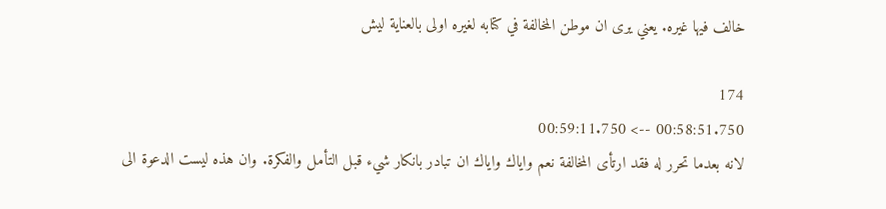خالف فيها غيره. يعني يرى ان موطن المخالفة في كتابه لغيره اولى بالعناية ليش

174
00:58:51.750 --> 00:59:11.750
لانه بعدما تحرر له فقد ارتأى المخالفة نعم واياك واياك ان تبادر بانكار شيء قبل التأمل والفكرة. وان هذه ليست الدعوة الى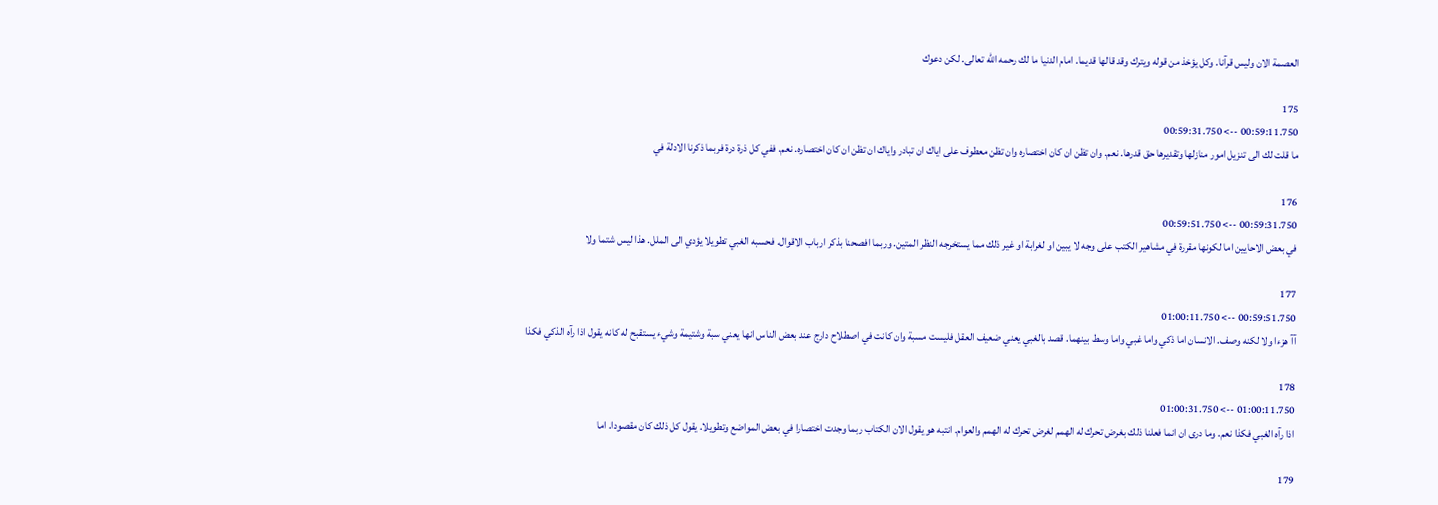العصمة الان وليس قرآنا. وكل يؤخذ من قوله ويترك وقد قالها قديما. امام الدنيا ما لك رحمه الله تعالى. لكن دعوك

175
00:59:11.750 --> 00:59:31.750
ما قلت لك الى تنزيل امور منازلها وتقديرها حق قدرها. نعم. وان تظن ان كان اختصاره وان تظن معطوف على اياك ان تبادر واياك ان تظن ان كان اختصاره. نعم. ففي كل ذرة درة فربما ذكرنا الادلة في

176
00:59:31.750 --> 00:59:51.750
في بعض الاحايين اما لكونها مقررة في مشاهير الكتب على وجه لا يبين او لغرابة او غير ذلك مما يستخرجه النظر المتين. وربما افصحنا بذكر ارباب الاقوال. فحسبه الغبي تطويلا يؤدي الى الملل. هذا ليس شتما ولا

177
00:59:51.750 --> 01:00:11.750
آآ هزءا ولا لكنه وصف. الانسان اما ذكي واما غبي واما وسط بينهما. قصد بالغبي يعني ضعيف العقل فليست مسبة وان كانت في اصطلاح دارج عند بعض الناس انها يعني سبة وشتيمة وشيء يستقبح له كانه يقول اذا رآه الذكي فكذا

178
01:00:11.750 --> 01:00:31.750
اذا رآه الغبي فكذا نعم. وما درى ان انما فعلنا ذلك بغرض تحرك له الهمم لغرض تحرك له الهمم والعوام. انتبه هو يقول الان الكتاب ربما وجدت اختصارا في بعض المواضع وتطويلا. يقول كل ذلك كان مقصودا. اما

179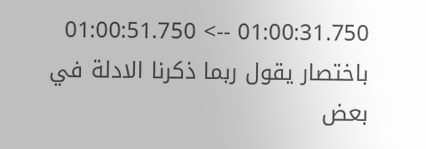01:00:31.750 --> 01:00:51.750
باختصار يقول ربما ذكرنا الادلة في بعض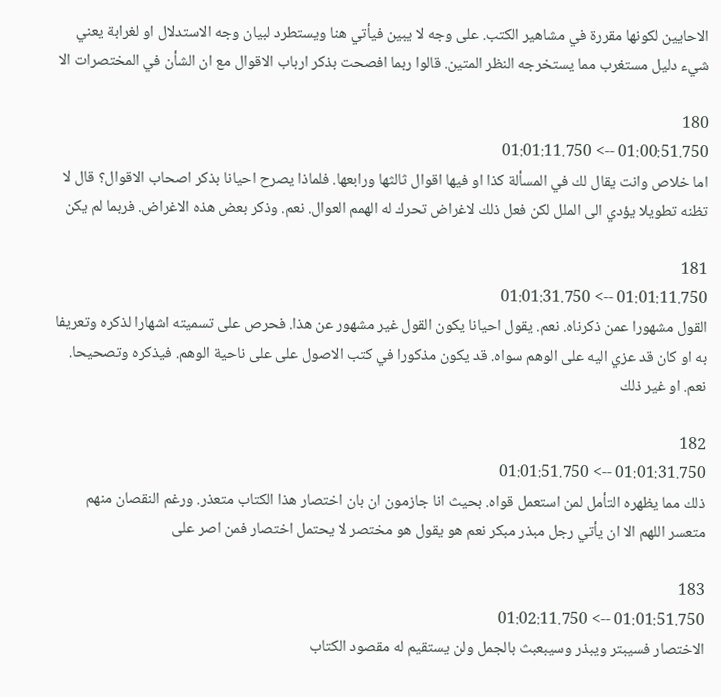الاحايين لكونها مقررة في مشاهير الكتب. على وجه لا يبين فيأتي هنا ويستطرد لبيان وجه الاستدلال او لغرابة يعني شيء دليل مستغرب مما يستخرجه النظر المتين. قالوا ربما افصحت بذكر ارباب الاقوال مع ان الشأن في المختصرات الا

180
01:00:51.750 --> 01:01:11.750
اما خلاص وانت يقال لك في المسألة كذا او فيها اقوال ثالثها ورابعها. فلماذا يصرح احيانا بذكر اصحاب الاقوال؟ قال لا تظنه تطويلا يؤدي الى الملل لكن فعل ذلك لاغراض تحرك له الهمم العوال. نعم. وذكر بعض هذه الاغراض. فربما لم يكن

181
01:01:11.750 --> 01:01:31.750
القول مشهورا عمن ذكرناه. نعم. يقول احيانا يكون القول غير مشهور عن هذا. فحرص على تسميته اشهارا لذكره وتعريفا به او كان قد عزي اليه على الوهم سواه. قد يكون مذكورا في كتب الاصول على على ناحية الوهم. فيذكره وتصحيحا. نعم. او غير ذلك

182
01:01:31.750 --> 01:01:51.750
ذلك مما يظهره التأمل لمن استعمل قواه. بحيث انا جازمون ان بان اختصار هذا الكتاب متعذر. ورغم النقصان منهم متعسر اللهم الا ان يأتي رجل مبذر مبكر نعم هو يقول هو مختصر لا يحتمل اختصار فمن اصر على

183
01:01:51.750 --> 01:02:11.750
الاختصار فسيبتر ويبذر وسيبعبث بالجمل ولن يستقيم له مقصود الكتاب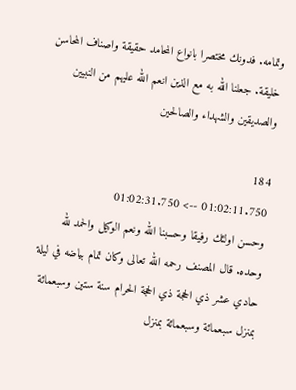وتمامه. فدونك مختصرا بانواع المحامد حقيقة واصناف المحاسن خليقة. جعلنا الله به مع الذين انعم الله عليهم من النبيين والصديقين والشهداء والصالحين

184
01:02:11.750 --> 01:02:31.750
وحسن اولئك رفيقا وحسبنا الله ونعم الوكيل والحمد لله وحده. قال المصنف رحمه الله تعالى وكان تمام بياضه في ليلة حادي عشر ذي الحجة ذي الحجة الحرام سنة ستين وسبعمائة بمنزل سبعمائة وسبعمائة بمنزل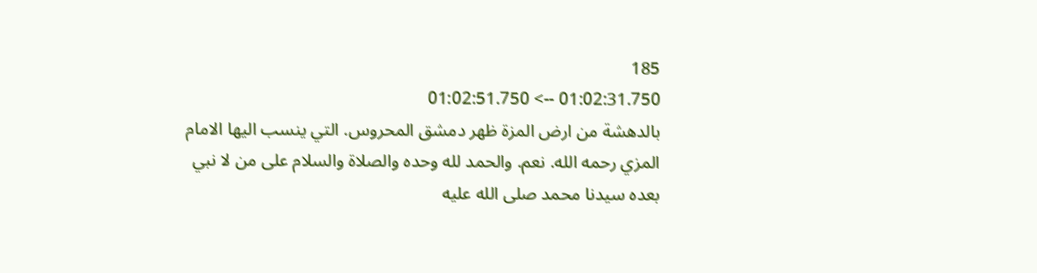185
01:02:31.750 --> 01:02:51.750
بالدهشة من ارض المزة ظهر دمشق المحروس. التي ينسب اليها الامام المزي رحمه الله. نعم. والحمد لله وحده والصلاة والسلام على من لا نبي بعده سيدنا محمد صلى الله عليه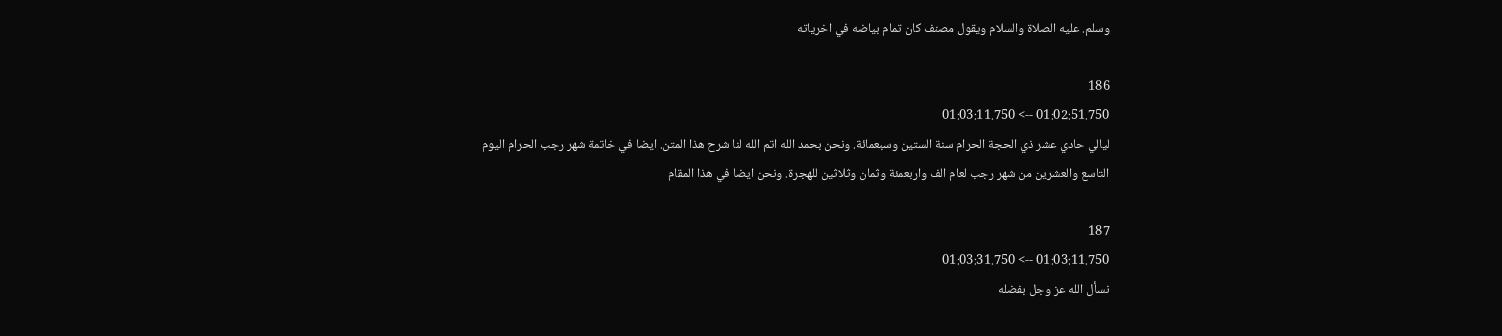وسلم. عليه الصلاة والسلام ويقول مصنف كان تمام بياضه في اخرياته

186
01:02:51.750 --> 01:03:11.750
ليالي حادي عشر ذي الحجة الحرام سنة الستين وسبعمائة. ونحن بحمد الله اتم الله لنا شرح هذا المتن. ايضا في خاتمة شهر رجب الحرام اليوم التاسع والعشرين من شهر رجب لعام الف واربعمئة وثمان وثلاثين للهجرة. ونحن ايضا في هذا المقام

187
01:03:11.750 --> 01:03:31.750
نسأل الله عز وجل بفضله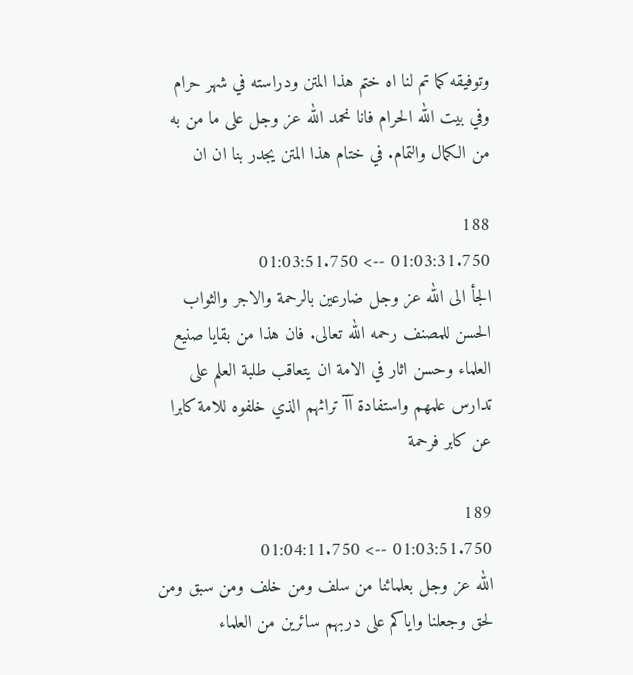وتوفيقه كما تم لنا اه ختم هذا المتن ودراسته في شهر حرام وفي بيت الله الحرام فانا نحمد الله عز وجل على ما من به من الكمال والتمام. في ختام هذا المتن يجدر بنا ان ان

188
01:03:31.750 --> 01:03:51.750
الجأ الى الله عز وجل ضارعين بالرحمة والاجر والثواب الحسن للمصنف رحمه الله تعالى. فان هذا من بقايا صنيع العلماء وحسن اثار في الامة ان يتعاقب طلبة العلم على تدارس علمهم واستفادة آآ تراثهم الذي خلفوه للامة كابرا عن كابر فرحمة

189
01:03:51.750 --> 01:04:11.750
الله عز وجل بعلمائنا من سلف ومن خلف ومن سبق ومن لحق وجعلنا واياكم على دربهم سائرين من العلماء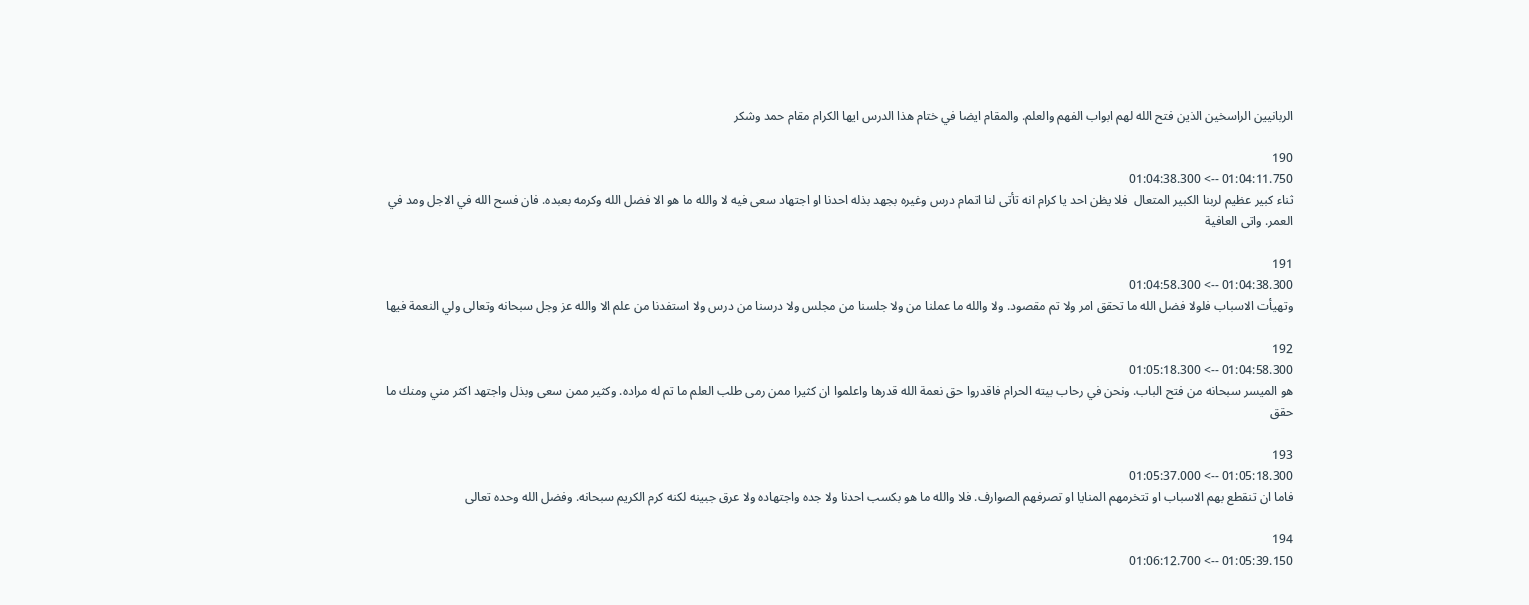الربانيين الراسخين الذين فتح الله لهم ابواب الفهم والعلم. والمقام ايضا في ختام هذا الدرس ايها الكرام مقام حمد وشكر

190
01:04:11.750 --> 01:04:38.300
ثناء كبير عظيم لربنا الكبير المتعال  فلا يظن احد يا كرام انه تأتى لنا اتمام درس وغيره بجهد بذله احدنا او اجتهاد سعى فيه لا والله ما هو الا فضل الله وكرمه بعبده. فان فسح الله في الاجل ومد في العمر. واتى العافية

191
01:04:38.300 --> 01:04:58.300
وتهيأت الاسباب فلولا فضل الله ما تحقق امر ولا تم مقصود. ولا والله ما عملنا من ولا جلسنا من مجلس ولا درسنا من درس ولا استفدنا من علم الا والله عز وجل سبحانه وتعالى ولي النعمة فيها

192
01:04:58.300 --> 01:05:18.300
هو الميسر سبحانه من فتح الباب. ونحن في رحاب بيته الحرام فاقدروا حق نعمة الله قدرها واعلموا ان كثيرا ممن رمى طلب العلم ما تم له مراده. وكثير ممن سعى وبذل واجتهد اكثر مني ومنك ما حقق

193
01:05:18.300 --> 01:05:37.000
فاما ان تنقطع بهم الاسباب او تتخرمهم المنايا او تصرفهم الصوارف. فلا والله ما هو بكسب احدنا ولا جده واجتهاده ولا عرق جبينه لكنه كرم الكريم سبحانه. وفضل الله وحده تعالى

194
01:05:39.150 --> 01:06:12.700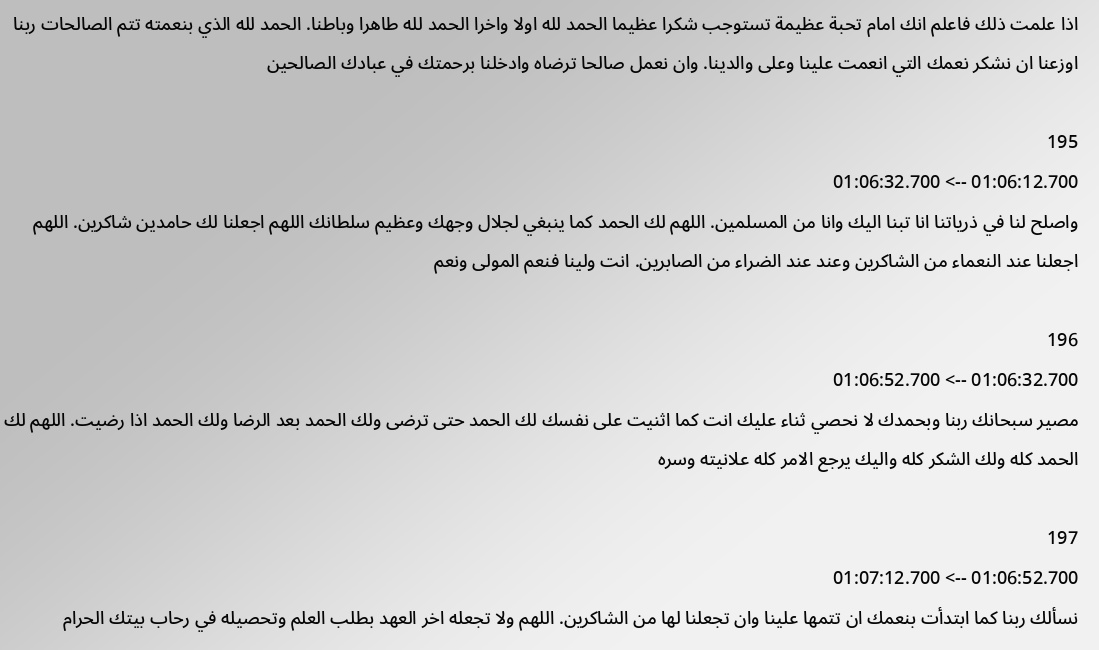اذا علمت ذلك فاعلم انك امام تحبة عظيمة تستوجب شكرا عظيما الحمد لله اولا واخرا الحمد لله طاهرا وباطنا. الحمد لله الذي بنعمته تتم الصالحات ربنا اوزعنا ان نشكر نعمك التي انعمت علينا وعلى والدينا. وان نعمل صالحا ترضاه وادخلنا برحمتك في عبادك الصالحين

195
01:06:12.700 --> 01:06:32.700
واصلح لنا في ذرياتنا انا تبنا اليك وانا من المسلمين. اللهم لك الحمد كما ينبغي لجلال وجهك وعظيم سلطانك اللهم اجعلنا لك حامدين شاكرين. اللهم اجعلنا عند النعماء من الشاكرين وعند عند الضراء من الصابرين. انت ولينا فنعم المولى ونعم

196
01:06:32.700 --> 01:06:52.700
مصير سبحانك ربنا وبحمدك لا نحصي ثناء عليك انت كما اثنيت على نفسك لك الحمد حتى ترضى ولك الحمد بعد الرضا ولك الحمد اذا رضيت. اللهم لك الحمد كله ولك الشكر كله واليك يرجع الامر كله علانيته وسره

197
01:06:52.700 --> 01:07:12.700
نسألك ربنا كما ابتدأت بنعمك ان تتمها علينا وان تجعلنا لها من الشاكرين. اللهم ولا تجعله اخر العهد بطلب العلم وتحصيله في رحاب بيتك الحرام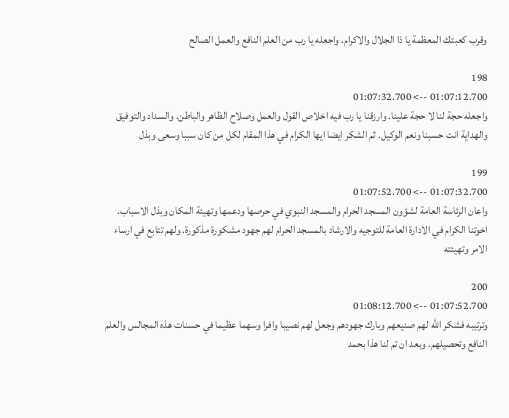وقرب كعبتك المعظمة يا ذا الجلال والاكرام. واجعله يا رب من العلم النافع والعمل الصالح

198
01:07:12.700 --> 01:07:32.700
واجعله حجة لنا لا حجة علينا. وارزقنا يا رب فيه اخلاص القول والعمل وصلاح الظاهر والباطن. والسداد والتوفيق والهداية انت حسبنا ونعم الوكيل. ثم الشكر ايضا ايها الكرام في هذا المقام لكل من كان سببا وسعى وبذل

199
01:07:32.700 --> 01:07:52.700
واعان الرئاسة العامة لشؤون المسجد الحرام والمسجد النبوي في حرصها ودعمها وتهيئة المكان وبذل الاسباب. اخوتنا الكرام في الادارة العامة للتوجيه والارشاد بالمسجد الحرام لهم جهود مشكورة مذكورة. ولهم تتابع في ارساء الامر وتهيئته

200
01:07:52.700 --> 01:08:12.700
وترتيبه فشكر الله لهم صنيعهم وبارك جهودهم وجعل لهم نصيبا وافرا وسهما عظيما في حسنات هذه المجالس والعلم النافع وتحصيلهم. وبعد ان تم لنا هذا بحمد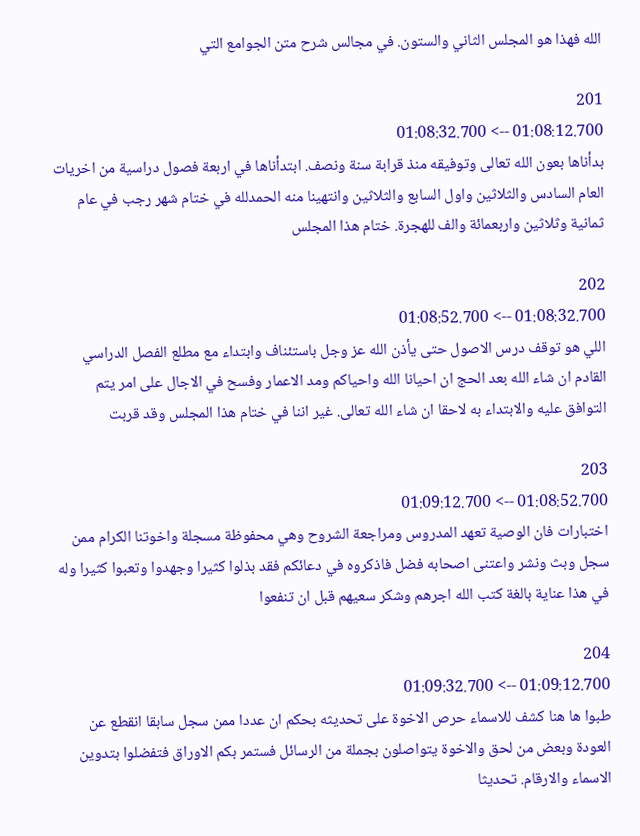الله فهذا هو المجلس الثاني والستون. في مجالس شرح متن الجوامع التي

201
01:08:12.700 --> 01:08:32.700
بدأناها بعون الله تعالى وتوفيقه منذ قرابة سنة ونصف. ابتدأناها في اربعة فصول دراسية من اخريات العام السادس والثلاثين واول السابع والثلاثين وانتهينا منه الحمدلله في ختام شهر رجب في عام ثمانية وثلاثين واربعمائة والف للهجرة. ختام هذا المجلس

202
01:08:32.700 --> 01:08:52.700
اللي هو توقف درس الاصول حتى يأذن الله عز وجل باستئناف وابتداء مع مطلع الفصل الدراسي القادم ان شاء الله بعد الحج ان احيانا الله واحياكم ومد الاعمار وفسح في الاجال على امر يتم التوافق عليه والابتداء به لاحقا ان شاء الله تعالى. غير اننا في ختام هذا المجلس وقد قربت

203
01:08:52.700 --> 01:09:12.700
اختبارات فان الوصية تعهد المدروس ومراجعة الشروح وهي محفوظة مسجلة واخوتنا الكرام ممن سجل وبث ونشر واعتنى اصحابه فضل فاذكروه في دعائكم فقد بذلوا كثيرا وجهدوا وتعبوا كثيرا وله في هذا عناية بالغة كتب الله اجرهم وشكر سعيهم قبل ان تنفعوا

204
01:09:12.700 --> 01:09:32.700
طبوا ها هنا كشف للاسماء حرص الاخوة على تحديثه بحكم ان عددا ممن سجل سابقا انقطع عن العودة وبعض من لحق والاخوة يتواصلون بجملة من الرسائل فستمر بكم الاوراق فتفضلوا بتدوين الاسماء والارقام. تحديثا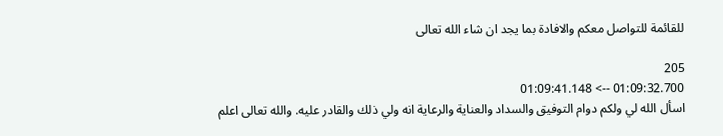للقائمة للتواصل معكم والافادة بما يجد ان شاء الله تعالى

205
01:09:32.700 --> 01:09:41.148
اسأل الله لي ولكم دوام التوفيق والسداد والعناية والرعاية انه ولي ذلك والقادر عليه. والله تعالى اعلم